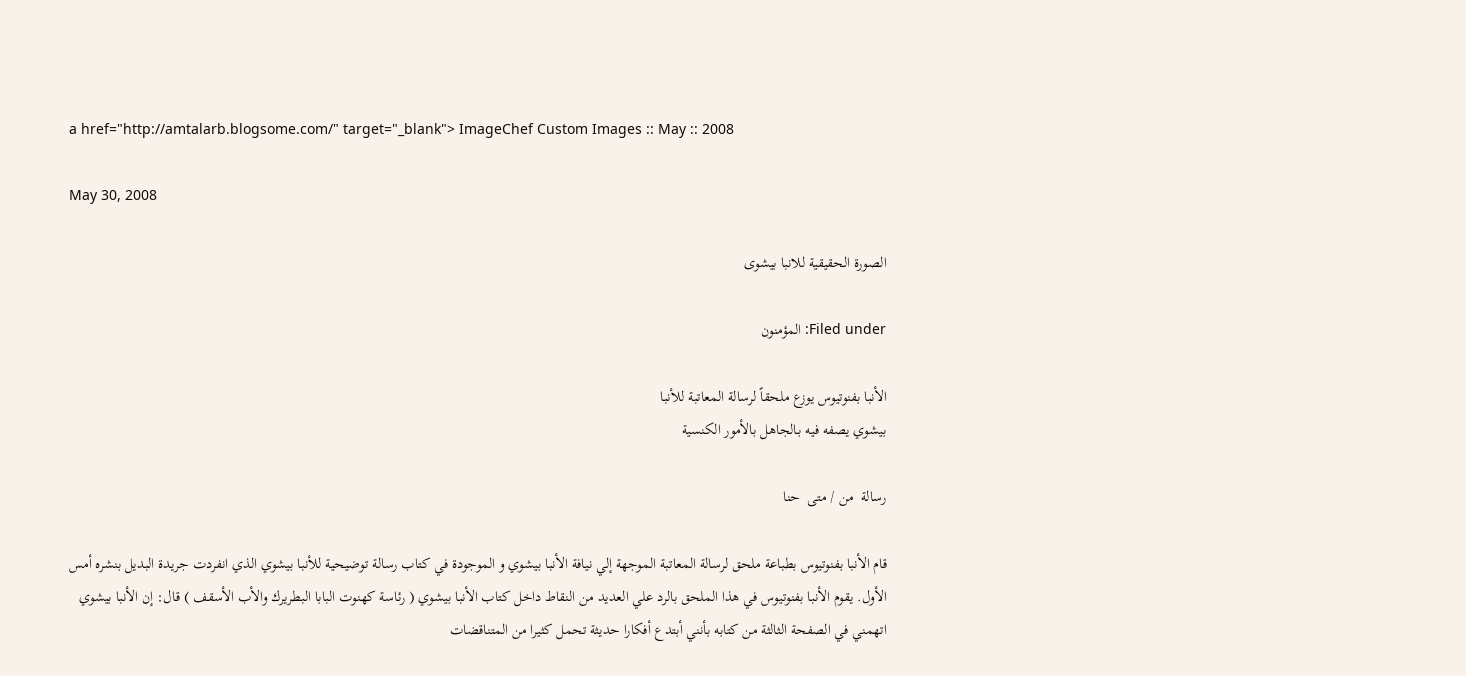a href="http://amtalarb.blogsome.com/" target="_blank"> ImageChef Custom Images :: May :: 2008

May 30, 2008

الصورة الحقيقية للانبا بيشوى

Filed under: المؤمنون

الأنبا بفنوتيوس يوزع ملحقاً لرسالة المعاتبة للأنبا
بيشوي يصفه فيه بـالجاهل بالأمور الكنسية

رسالة  من / متى  حنا

قام الأنبا بفنوتيوس بطباعة ملحق لرسالة المعاتبة الموجهة إلي نيافة الأنبا بيشوي و الموجودة في كتاب رسالة توضيحية للأنبا بيشوي الذي انفردت جريدة البديل بنشره أمس الأول. يقوم الأنبا بفنوتيوس في هذا الملحق بالرد علي العديد من النقاط داخل كتاب الأنبا بيشوي ( رئاسة كهنوت البابا البطريرك والأب الأسقف ) قال: إن الأنبا بيشوي اتهمني في الصفحة الثالثة من كتابه بأنني أبتدع أفكارا حديثة تحمل كثيرا من المتناقضات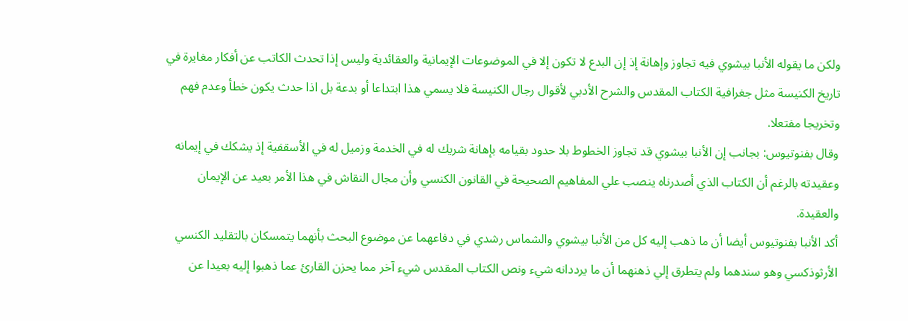ولكن ما يقوله الأنبا بيشوي فيه تجاوز وإهانة إذ إن البدع لا تكون إلا في الموضوعات الإيمانية والعقائدية وليس إذا تحدث الكاتب عن أفكار مغايرة في تاريخ الكنيسة مثل جغرافية الكتاب المقدس والشرح الأدبي لأقوال رجال الكنيسة فلا يسمي هذا ابتداعا أو بدعة بل اذا حدث يكون خطأ وعدم فهم وتخريجا مفتعلا.
وقال بفنوتيوس: بجانب إن الأنبا بيشوي قد تجاوز الخطوط بلا حدود بقيامه بإهانة شريك له في الخدمة وزميل له في الأسقفية إذ يشكك في إيمانه وعقيدته بالرغم أن الكتاب الذي أصدرناه ينصب علي المفاهيم الصحيحة في القانون الكنسي وأن مجال النقاش في هذا الأمر بعيد عن الإيمان والعقيدة.
أكد الأنبا بفنوتيوس أيضا أن ما ذهب إليه كل من الأنبا بيشوي والشماس رشدي في دفاعهما عن موضوع البحث بأنهما يتمسكان بالتقليد الكنسي الأرثوذكسي وهو سندهما ولم يتطرق إلي ذهنهما أن ما يرددانه شيء ونص الكتاب المقدس شيء آخر مما يحزن القارئ عما ذهبوا إليه بعيدا عن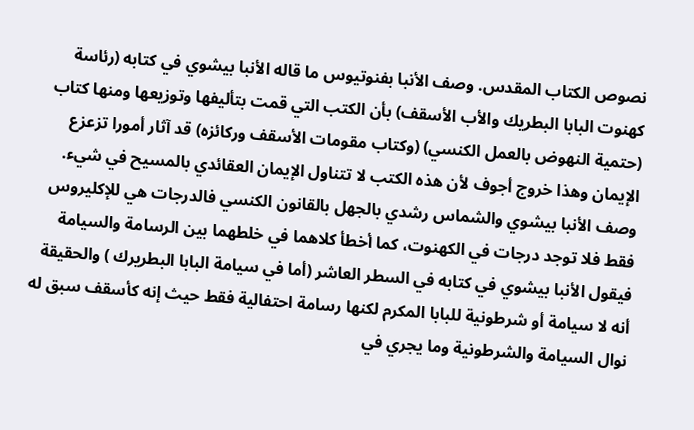نصوص الكتاب المقدس. وصف الأنبا بفنوتيوس ما قاله الأنبا بيشوي في كتابه (رئاسة كهنوت البابا البطريك والأب الأسقف) بأن الكتب التي قمت بتأليفها وتوزيعها ومنها كتاب (حتمية النهوض بالعمل الكنسي) (وكتاب مقومات الأسقف وركائزه) قد آثار أمورا تزعزع الإيمان وهذا خروج أجوف لأن هذه الكتب لا تتناول الإيمان العقائدي بالمسيح في شيء. وصف الأنبا بيشوي والشماس رشدي بالجهل بالقانون الكنسي فالدرجات هي للإكليروس فقط فلا توجد درجات في الكهنوت، كما أخطأ كلاهما في خلطهما بين الرسامة والسيامة فيقول الأنبا بيشوي في كتابه في السطر العاشر (أما في سيامة البابا البطريرك ) والحقيقة أنه لا سيامة أو شرطونية للبابا المكرم لكنها رسامة احتفالية فقط حيث إنه كأسقف سبق له نوال السيامة والشرطونية وما يجري في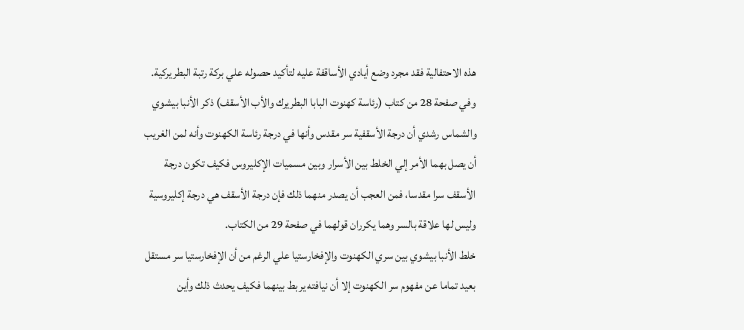هذه الاحتفالية فقد مجرد وضع أيادي الأساقفة عليه لتأكيد حصوله علي بركة رتبة البطريركية.
وفي صفحة 28 من كتاب (رئاسة كهنوت البابا البطريرك والأب الأسقف) ذكر الأنبا بيشوي والشماس رشدي أن درجة الأسقفية سر مقدس وأنها في درجة رئاسة الكهنوت وأنه لمن الغريب أن يصل بهما الأمر إلي الخلط بين الأسرار وبين مسميات الإكليروس فكيف تكون درجة الأسقف سرا مقدسا، فمن العجب أن يصدر منهما ذلك فإن درجة الأسقف هي درجة إكليروسية وليس لها علاقة بالسر وهما يكرران قولهما في صفحة 29 من الكتاب.
خلط الأنبا بيشوي بين سري الكهنوت والإفخارستيا علي الرغم من أن الإفخارستيا سر مستقل بعيد تماما عن مفهوم سر الكهنوت إلا أن نيافته يربط بينهما فكيف يحدث ذلك وأين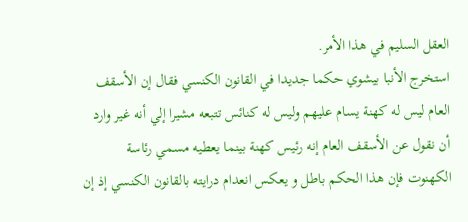العقل السليم في هذا الأمر.
استخرج الأنبا بيشوي حكما جديدا في القانون الكنسي فقال إن الأسقف العام ليس له كهنة يسام عليهم وليس له كنائس تتبعه مشيرا إلي أنه غير وارد أن نقول عن الأسقف العام إنه رئيس كهنة بينما يعطيه مسمي رئاسة الكهنوت فإن هذا الحكم باطل و يعكس انعدام درايته بالقانون الكنسي إذ إن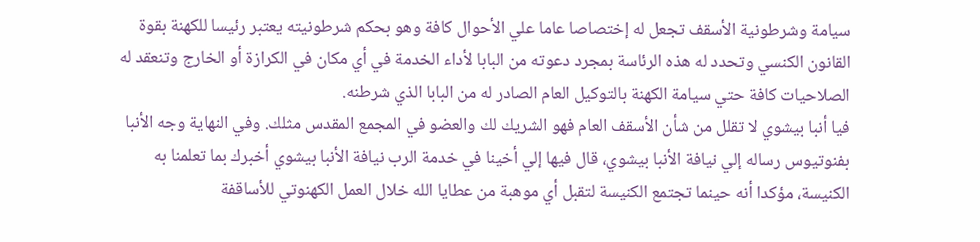سيامة وشرطونية الأسقف تجعل له إختصاصا عاما علي الأحوال كافة وهو بحكم شرطونيته يعتبر رئيسا للكهنة بقوة القانون الكنسي وتحدد له هذه الرئاسة بمجرد دعوته من البابا لأداء الخدمة في أي مكان في الكرازة أو الخارج وتنعقد له الصلاحيات كافة حتي سيامة الكهنة بالتوكيل العام الصادر له من البابا الذي شرطنه.
فيا أنبا بيشوي لا تقلل من شأن الأسقف العام فهو الشريك لك والعضو في المجمع المقدس مثلك. وفي النهاية وجه الأنبا بفنوتيوس رساله إلي نيافة الأنبا بيشوي، قال فيها إلي أخينا في خدمة الرب نيافة الأنبا بيشوي أخبرك بما تعلمنا به الكنيسة، مؤكدا أنه حينما تجتمع الكنيسة لتقبل أي موهبة من عطايا الله خلال العمل الكهنوتي للأساقفة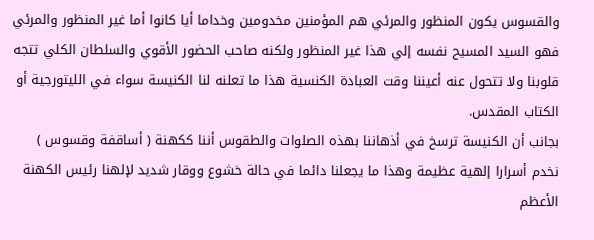والقسوس يكون المنظور والمرئي هم المؤمنين مخدومين وخداما أيا كانوا أما غير المنظور والمرئي فهو السيد المسيح نفسه إلي هذا غير المنظور ولكنه صاحب الحضور الأقوي والسلطان الكلي تتجه قلوبنا ولا تتحول عنه أعيننا وقت العبادة الكنسية هذا ما تعلنه لنا الكنيسة سواء في الليتورجية أو الكتاب المقدس.
بجانب أن الكنيسة ترسخ في أذهاننا بهذه الصلوات والطقوس أننا ككهنة ( أساقفة وقسوس ) نخدم أسرارا إلهية عظيمة وهذا ما يجعلنا دائما في حالة خشوع ووقار شديد لإلهنا رئيس الكهنة الأعظم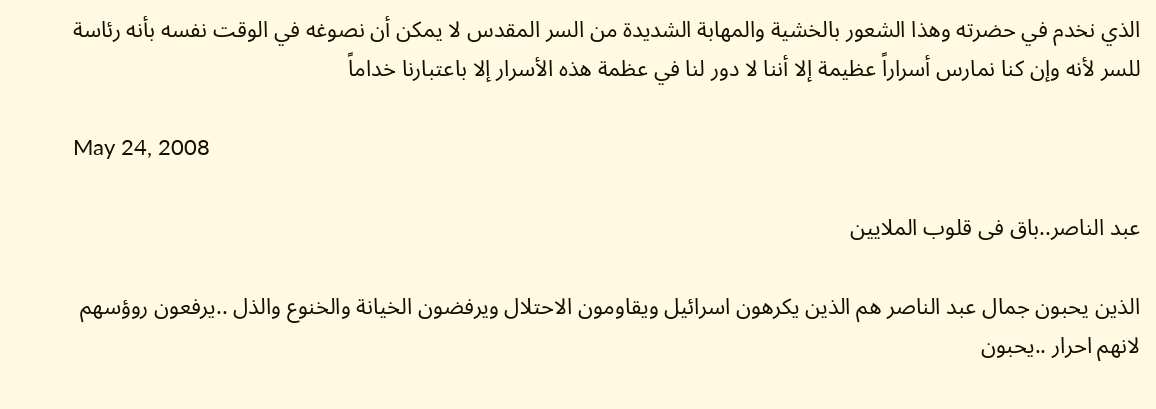الذي نخدم في حضرته وهذا الشعور بالخشية والمهابة الشديدة من السر المقدس لا يمكن أن نصوغه في الوقت نفسه بأنه رئاسة للسر لأنه وإن كنا نمارس أسراراً عظيمة إلا أننا لا دور لنا في عظمة هذه الأسرار إلا باعتبارنا خداماً

May 24, 2008

عبد الناصر..باق فى قلوب الملايين

الذين يحبون جمال عبد الناصر هم الذين يكرهون اسرائيل ويقاومون الاحتلال ويرفضون الخيانة والخنوع والذل ..يرفعون روؤسهم لانهم احرار ..يحبون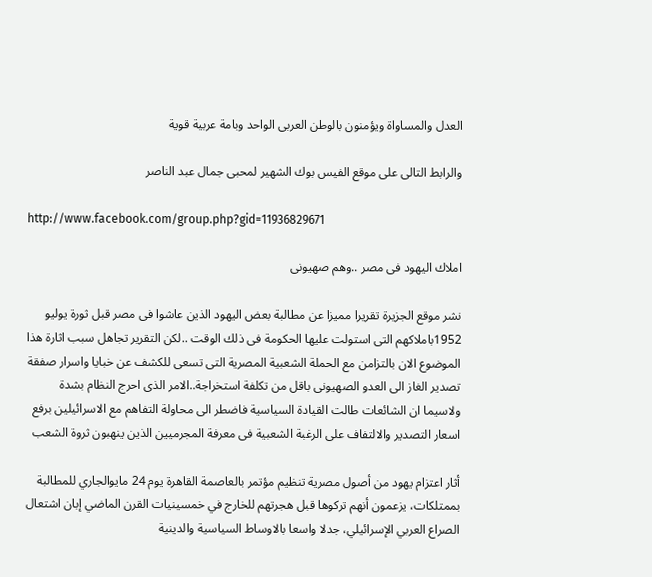العدل والمساواة ويؤمنون بالوطن العربى الواحد وبامة عربية قوية

والرابط التالى على موقع الفيس بوك الشهير لمحبى جمال عبد الناصر

http://www.facebook.com/group.php?gid=11936829671

املاك اليهود فى مصر ..وهم صهيونى

نشر موقع الجزيرة تقريرا مميزا عن مطالبة بعض اليهود الذين عاشوا فى مصر قبل ثورة يوليو 1952باملاكهم التى استولت عليها الحكومة فى ذلك الوقت ..لكن التقرير تجاهل سبب اثارة هذا الموضوع الان بالتزامن مع الحملة الشعبية المصرية التى تسعى للكشف عن خبايا واسرار صفقة تصدير الغاز الى العدو الصهيونى باقل من تكلفة استخراجة..الامر الذى احرج النظام بشدة ولاسيما ان الشائعات طالت القيادة السياسية فاضطر الى محاولة التفاهم مع الاسرائيلين برفع اسعار التصدير والالتفاف على الرغبة الشعبية فى معرفة المجرميين الذين ينهبون ثروة الشعب

أثار اعتزام يهود من أصول مصرية تنظيم مؤتمر بالعاصمة القاهرة يوم 24 مايوالجاري للمطالبة بممتلكات، يزعمون أنهم تركوها قبل هجرتهم للخارج في خمسينيات القرن الماضي إبان اشتعال الصراع العربي الإسرائيلي، جدلا واسعا بالاوساط السياسية والدينية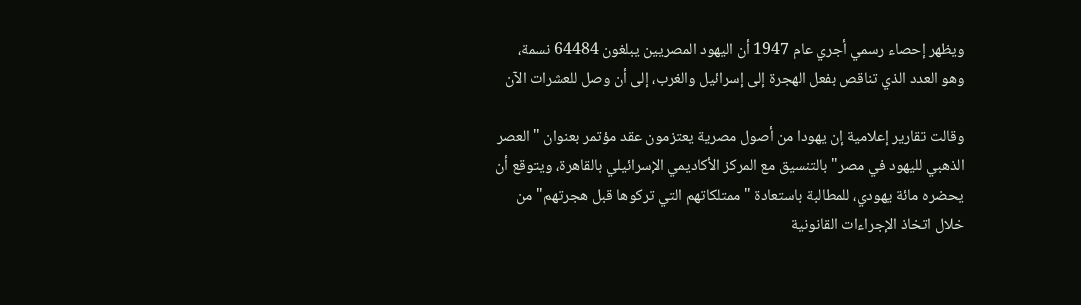ويظهر إحصاء رسمي أجري عام 1947 أن اليهود المصريين يبلغون 64484 نسمة، وهو العدد الذي تناقص بفعل الهجرة إلى إسرائيل والغرب، إلى أن وصل للعشرات الآن

وقالت تقارير إعلامية إن يهودا من أصول مصرية يعتزمون عقد مؤتمر بعنوان "العصر الذهبي لليهود في مصر" بالتنسيق مع المركز الأكاديمي الإسرائيلي بالقاهرة، ويتوقع أن يحضره مائة يهودي، للمطالبة باستعادة "ممتلكاتهم التي تركوها قبل هجرتهم" من خلال اتخاذ الإجراءات القانونية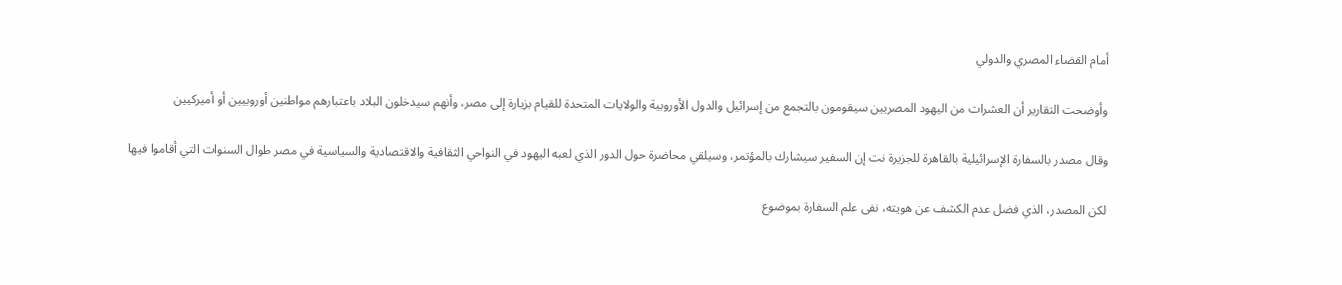أمام القضاء المصري والدولي

وأوضحت التقارير أن العشرات من اليهود المصريين سيقومون بالتجمع من إسرائيل والدول الأوروبية والولايات المتحدة للقيام بزيارة إلى مصر، وأنهم سيدخلون البلاد باعتبارهم مواطنين أوروبيين أو أميركيين

وقال مصدر بالسفارة الإسرائيلية بالقاهرة للجزيرة نت إن السفير سيشارك بالمؤتمر، وسيلقي محاضرة حول الدور الذي لعبه اليهود في النواحي الثقافية والاقتصادية والسياسية في مصر طوال السنوات التي أقاموا فيها

لكن المصدر، الذي فضل عدم الكشف عن هويته، نفى علم السفارة بموضوع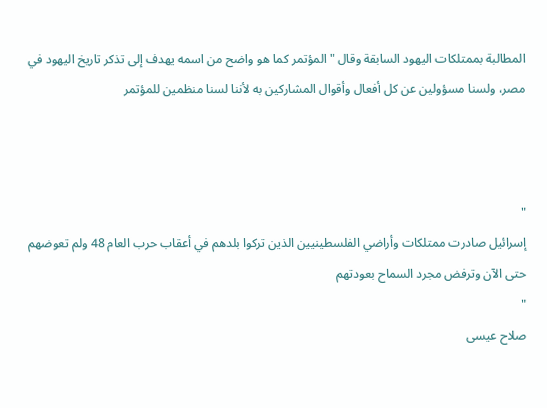المطالبة بممتلكات اليهود السابقة وقال "المؤتمر كما هو واضح من اسمه يهدف إلى تذكر تاريخ اليهود في مصر، ولسنا مسؤولين عن كل أفعال وأقوال المشاركين به لأننا لسنا منظمين للمؤتمر



"
إسرائيل صادرت ممتلكات وأراضي الفلسطينيين الذين تركوا بلدهم في أعقاب حرب العام 48 ولم تعوضهم حتى الآن وترفض مجرد السماح بعودتهم
"
صلاح عيسى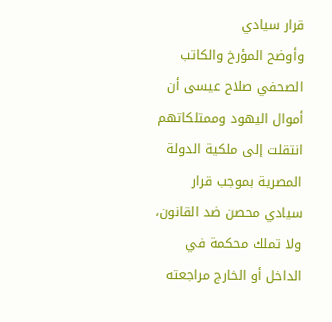قرار سيادي
وأوضح المؤرخ والكاتب الصحفي صلاح عيسى أن أموال اليهود وممتلكاتهم انتقلت إلى ملكية الدولة المصرية بموجب قرار سيادي محصن ضد القانون، ولا تملك محكمة في الداخل أو الخارج مراجعته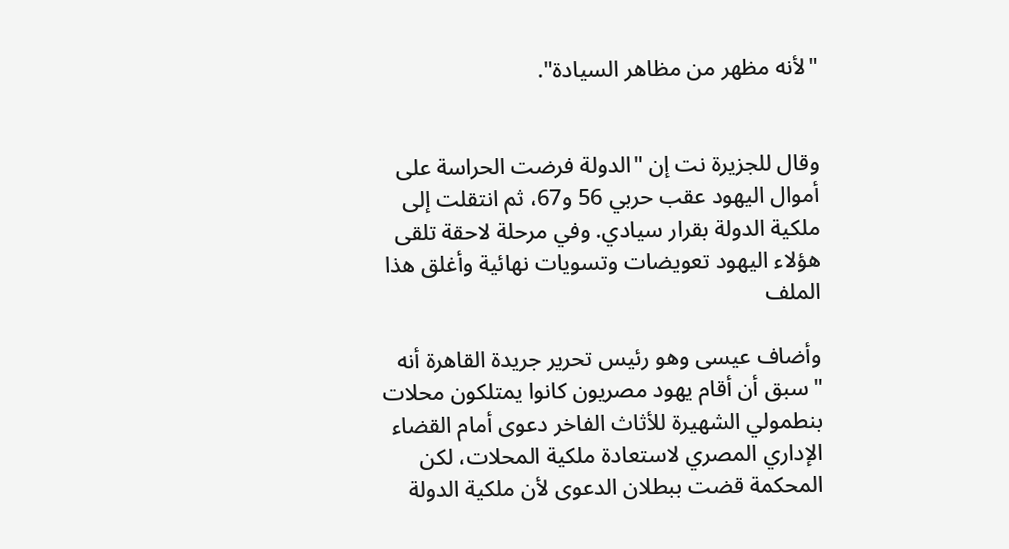"لأنه مظهر من مظاهر السيادة".


وقال للجزيرة نت إن "الدولة فرضت الحراسة على أموال اليهود عقب حربي 56 و67، ثم انتقلت إلى ملكية الدولة بقرار سيادي. وفي مرحلة لاحقة تلقى هؤلاء اليهود تعويضات وتسويات نهائية وأغلق هذا الملف

وأضاف عيسى وهو رئيس تحرير جريدة القاهرة أنه "سبق أن أقام يهود مصريون كانوا يمتلكون محلات بنطمولي الشهيرة للأثاث الفاخر دعوى أمام القضاء الإداري المصري لاستعادة ملكية المحلات، لكن المحكمة قضت ببطلان الدعوى لأن ملكية الدولة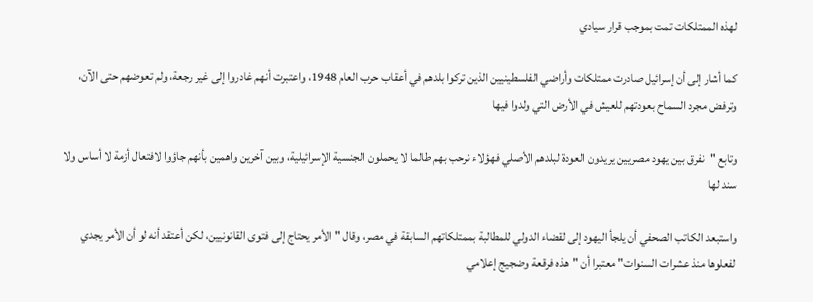لهذه الممتلكات تمت بموجب قرار سيادي

كما أشار إلى أن إسرائيل صادرت ممتلكات وأراضي الفلسطينيين الذين تركوا بلدهم في أعقاب حرب العام 1948، واعتبرت أنهم غادروا إلى غير رجعة، ولم تعوضهم حتى الآن، وترفض مجرد السماح بعودتهم للعيش في الأرض التي ولدوا فيها

وتابع "نفرق بين يهود مصريين يريدون العودة لبلدهم الأصلي فهؤلاء نرحب بهم طالما لا يحملون الجنسية الإسرائيلية، وبين آخرين واهمين بأنهم جاؤوا لافتعال أزمة لا أساس ولا سند لها

واستبعد الكاتب الصحفي أن يلجأ اليهود إلى لقضاء الدولي للمطالبة بممتلكاتهم السابقة في مصر، وقال "الأمر يحتاج إلى فتوى القانونيين، لكن أعتقد أنه لو أن الأمر يجدي لفعلوها منذ عشرات السنوات" معتبرا أن "هذه فرقعة وضجيج إعلامي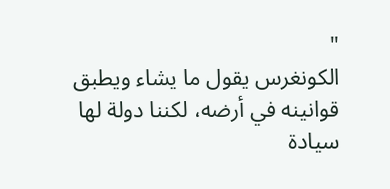"
الكونغرس يقول ما يشاء ويطبق قوانينه في أرضه، لكننا دولة لها سيادة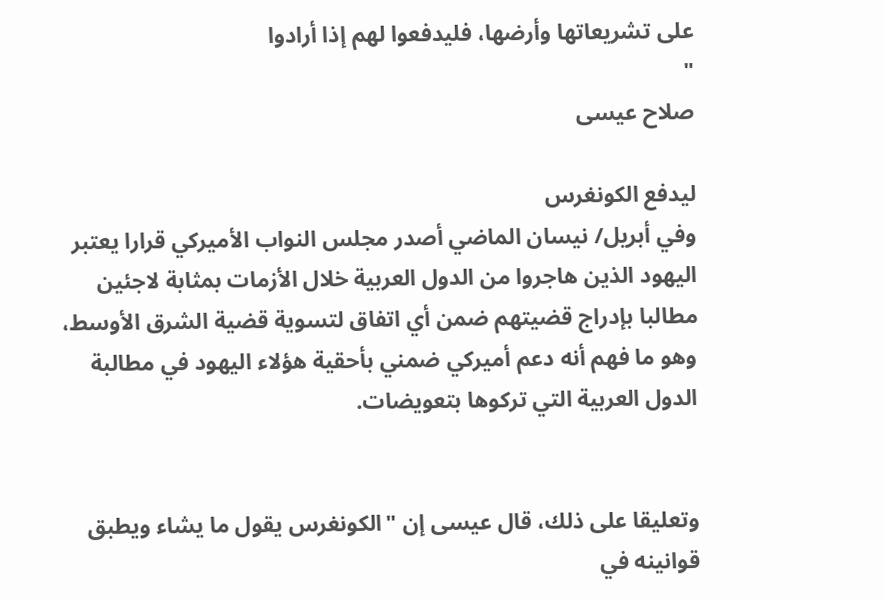على تشريعاتها وأرضها، فليدفعوا لهم إذا أرادوا
"
صلاح عيسى

ليدفع الكونغرس
وفي أبريل/ نيسان الماضي أصدر مجلس النواب الأميركي قرارا يعتبر اليهود الذين هاجروا من الدول العربية خلال الأزمات بمثابة لاجئين مطالبا بإدراج قضيتهم ضمن أي اتفاق لتسوية قضية الشرق الأوسط، وهو ما فهم أنه دعم أميركي ضمني بأحقية هؤلاء اليهود في مطالبة الدول العربية التي تركوها بتعويضات.


وتعليقا على ذلك، قال عيسى إن "الكونغرس يقول ما يشاء ويطبق قوانينه في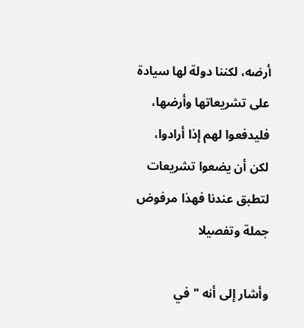أرضه، لكننا دولة لها سيادة على تشريعاتها وأرضها، فليدفعوا لهم إذا أرادوا، لكن أن يضعوا تشريعات لتطبق عندنا فهذا مرفوض جملة وتفصيلا

وأشار إلى أنه "في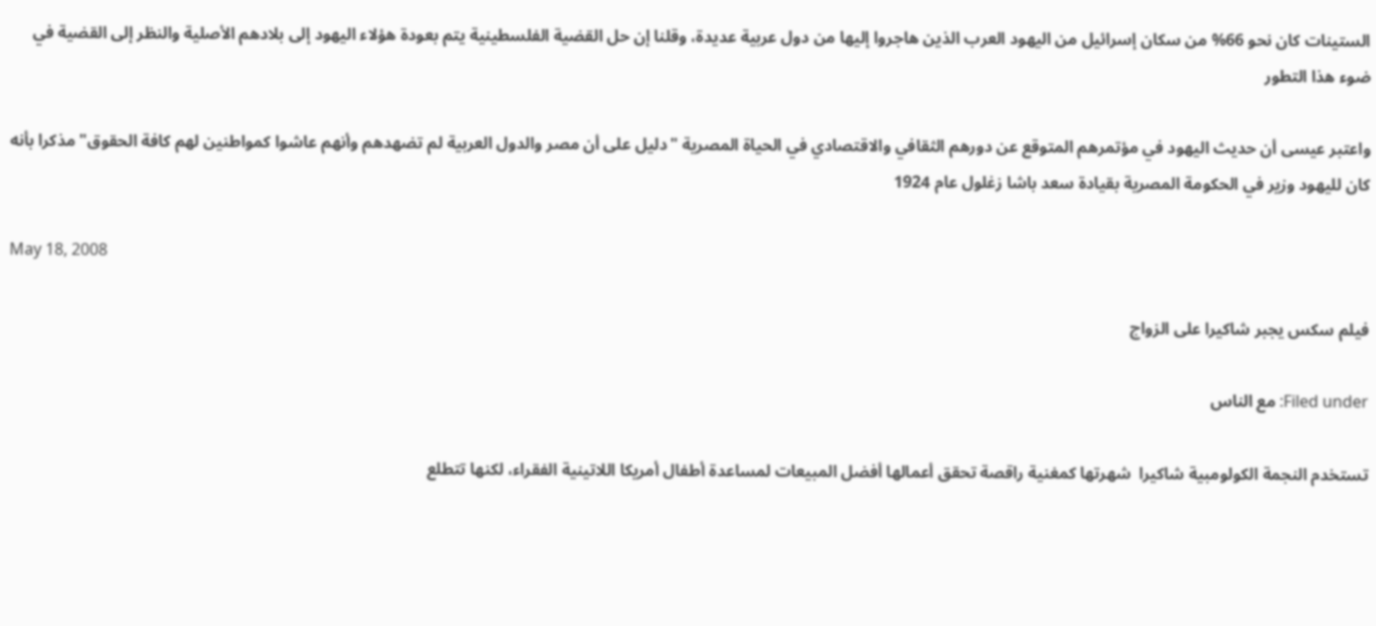الستينات كان نحو 66% من سكان إسرائيل من اليهود العرب الذين هاجروا إليها من دول عربية عديدة، وقلنا إن حل القضية الفلسطينية يتم بعودة هؤلاء اليهود إلى بلادهم الأصلية والنظر إلى القضية في ضوء هذا التطور

واعتبر عيسى أن حديث اليهود في مؤتمرهم المتوقع عن دورهم الثقافي والاقتصادي في الحياة المصرية "دليل على أن مصر والدول العربية لم تضهدهم وأنهم عاشوا كمواطنين لهم كافة الحقوق" مذكرا بأنه كان لليهود وزير في الحكومة المصرية بقيادة سعد باشا زغلول عام 1924

May 18, 2008

فيلم سكس يجبر شاكيرا على الزواج

Filed under: مع الناس

تستخدم النجمة الكولومبية شاكيرا  شهرتها كمغنية راقصة تحقق أعمالها أفضل المبيعات لمساعدة أطفال أمريكا اللاتينية الفقراء، لكنها تتطلع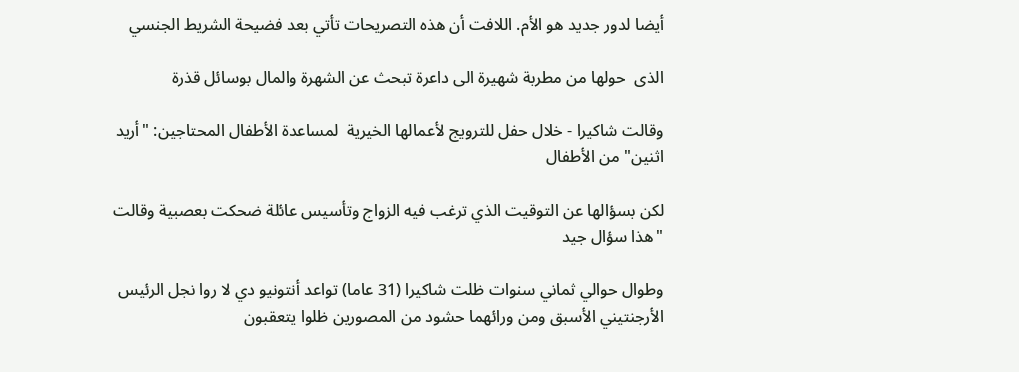أيضا لدور جديد هو الأم. اللافت أن هذه التصريحات تأتي بعد فضيحة الشريط الجنسي

الذى  حولها من مطربة شهيرة الى داعرة تبحث عن الشهرة والمال بوسائل قذرة

وقالت شاكيرا - خلال حفل للترويج لأعمالها الخيرية  لمساعدة الأطفال المحتاجين: "أريد اثنين" من الأطفال

لكن بسؤالها عن التوقيت الذي ترغب فيه الزواج وتأسيس عائلة ضحكت بعصبية وقالت "هذا سؤال جيد

وطوال حوالي ثماني سنوات ظلت شاكيرا (31 عاما) تواعد أنتونيو دي لا روا نجل الرئيس الأرجنتيني الأسبق ومن ورائهما حشود من المصورين ظلوا يتعقبون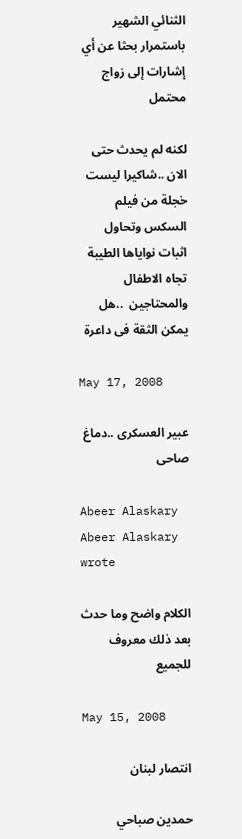الثنائي الشهير باستمرار بحثا عن أي إشارات إلى زواج محتمل

لكنه لم يحدث حتى الان ..شاكيرا ليست خجلة من فيلم السكس وتحاول اثبات نواياها الطيبة تجاه الاطفال والمحتاجين  ..هل يمكن الثقة فى داعرة

May 17, 2008

عبير العسكرى ..دماغ صاحى

Abeer Alaskary
Abeer Alaskary wrote

الكلام واضح وما حدث بعد ذلك معروف  للجميع

May 15, 2008

انتصار لبنان

حمدين صباحي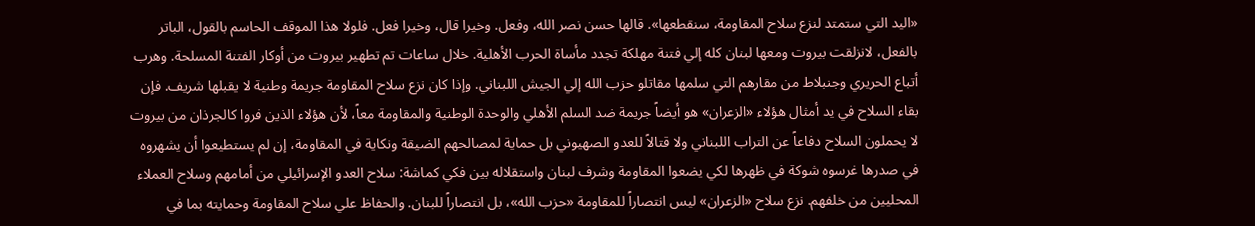«اليد التي ستمتد لنزع سلاح المقاومة، سنقطعها». قالها حسن نصر الله، وفعل. وخيرا قال، وخيرا فعل. فلولا هذا الموقف الحاسم بالقول، الباتر بالفعل، لانزلقت بيروت ومعها لبنان كله إلي فتنة مهلكة تجدد مأساة الحرب الأهلية. خلال ساعات تم تطهير بيروت من أوكار الفتنة المسلحة. وهرب أتباع الحريري وجنبلاط من مقارهم التي سلمها مقاتلو حزب الله إلي الجيش اللبناني. وإذا كان نزع سلاح المقاومة جريمة وطنية لا يقبلها شريف. فإن بقاء السلاح في يد أمثال هؤلاء «الزعران» هو أيضاً جريمة ضد السلم الأهلي والوحدة الوطنية والمقاومة معاً، لأن هؤلاء الذين فروا كالجرذان من بيروت لا يحملون السلاح دفاعاً عن التراب اللبناني ولا قتالاً للعدو الصهيوني بل حماية لمصالحهم الضيقة ونكاية في المقاومة، إن لم يستطيعوا أن يشهروه في صدرها غرسوه شوكة في ظهرها لكي يضعوا المقاومة وشرف لبنان واستقلاله بين فكي كماشة: سلاح العدو الإسرائيلي من أمامهم وسلاح العملاء المحليين من خلفهم. نزع سلاح «الزعران» ليس انتصاراً للمقاومة «حزب الله»، بل انتصاراً للبنان. والحفاظ علي سلاح المقاومة وحمايته بما في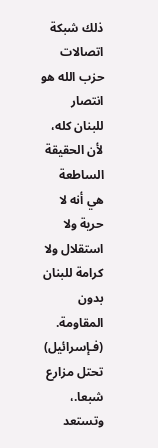ذلك شبكة اتصالات حزب الله هو انتصار للبنان كله، لأن الحقيقة الساطعة هي أنه لا حرية ولا استقلال ولا كرامة للبنان بدون المقاومة. (فـإسرائيل) تحتل مزارع شبعا.، وتستعد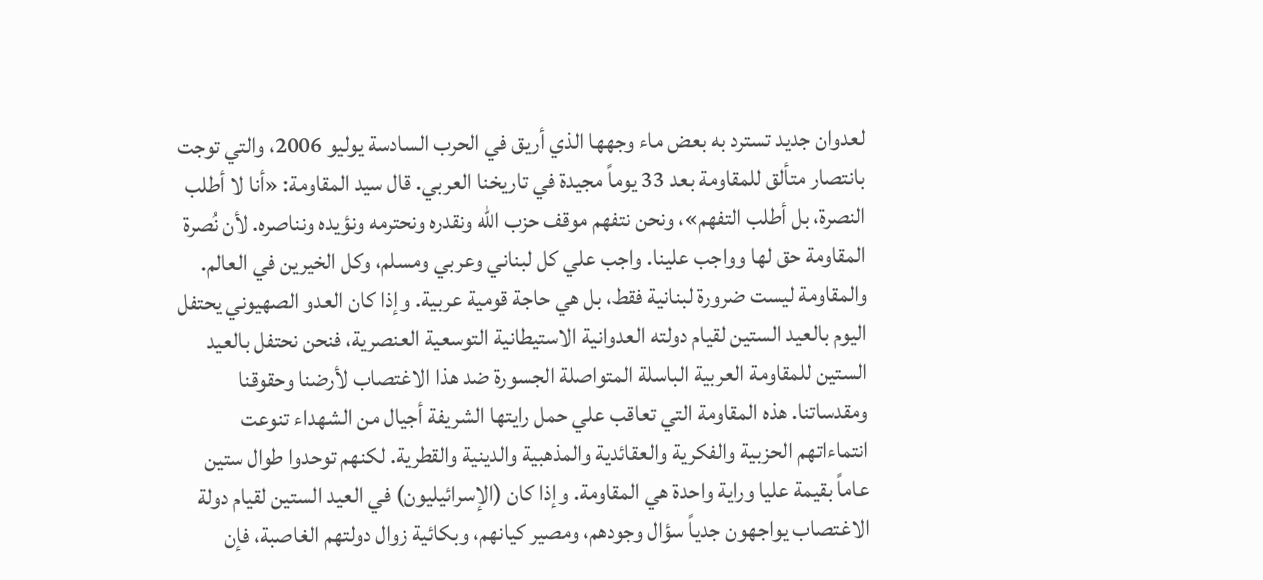لعدوان جديد تسترد به بعض ماء وجهها الذي أريق في الحرب السادسة يوليو 2006، والتي توجت بانتصار متألق للمقاومة بعد 33 يوماً مجيدة في تاريخنا العربي. قال سيد المقاومة: «أنا لا أطلب النصرة، بل أطلب التفهم»، ونحن نتفهم موقف حزب الله ونقدره ونحترمه ونؤيده ونناصره. لأن نُصرة المقاومة حق لها وواجب علينا. واجب علي كل لبناني وعربي ومسلم، وكل الخيرين في العالم. والمقاومة ليست ضرورة لبنانية فقط، بل هي حاجة قومية عربية. وإذا كان العدو الصهيوني يحتفل اليوم بالعيد الستين لقيام دولته العدوانية الاستيطانية التوسعية العنصرية، فنحن نحتفل بالعيد الستين للمقاومة العربية الباسلة المتواصلة الجسورة ضد هذا الاغتصاب لأرضنا وحقوقنا ومقدساتنا. هذه المقاومة التي تعاقب علي حمل رايتها الشريفة أجيال من الشهداء تنوعت انتماءاتهم الحزبية والفكرية والعقائدية والمذهبية والدينية والقطرية. لكنهم توحدوا طوال ستين عاماً بقيمة عليا وراية واحدة هي المقاومة. وإذا كان (الإسرائيليون) في العيد الستين لقيام دولة الاغتصاب يواجهون جدياً سؤال وجودهم، ومصير كيانهم، وبكائية زوال دولتهم الغاصبة، فإن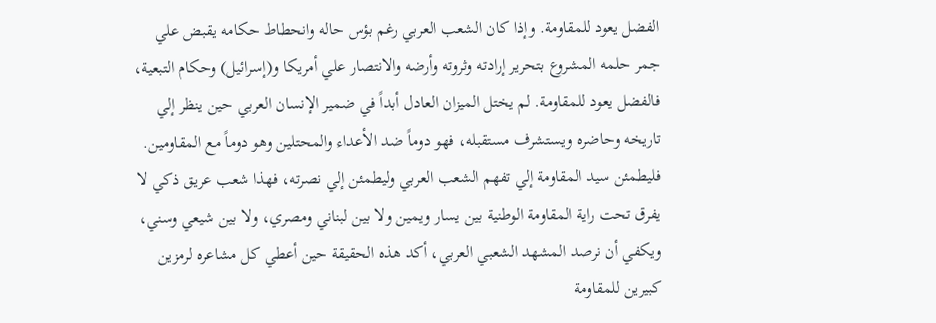الفضل يعود للمقاومة. وإذا كان الشعب العربي رغم بؤس حاله وانحطاط حكامه يقبض علي جمر حلمه المشروع بتحرير إرادته وثروته وأرضه والانتصار علي أمريكا و(إسرائيل) وحكام التبعية، فالفضل يعود للمقاومة. لم يختل الميزان العادل أبداً في ضمير الإنسان العربي حين ينظر إلي تاريخه وحاضره ويستشرف مستقبله، فهو دوماً ضد الأعداء والمحتلين وهو دوماً مع المقاومين. فليطمئن سيد المقاومة إلي تفهم الشعب العربي وليطمئن إلي نصرته، فهذا شعب عريق ذكي لا يفرق تحت راية المقاومة الوطنية بين يسار ويمين ولا بين لبناني ومصري، ولا بين شيعي وسني، ويكفي أن نرصد المشهد الشعبي العربي، أكد هذه الحقيقة حين أعطي كل مشاعره لرمزين كبيرين للمقاومة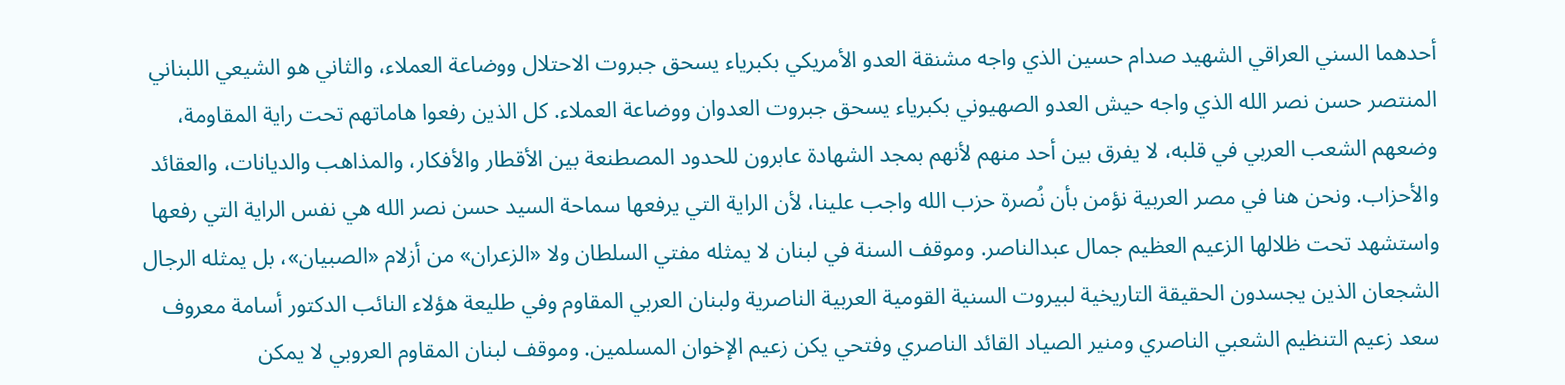أحدهما السني العراقي الشهيد صدام حسين الذي واجه مشنقة العدو الأمريكي بكبرياء يسحق جبروت الاحتلال ووضاعة العملاء، والثاني هو الشيعي اللبناني المنتصر حسن نصر الله الذي واجه حيش العدو الصهيوني بكبرياء يسحق جبروت العدوان ووضاعة العملاء. كل الذين رفعوا هاماتهم تحت راية المقاومة، وضعهم الشعب العربي في قلبه، لا يفرق بين أحد منهم لأنهم بمجد الشهادة عابرون للحدود المصطنعة بين الأقطار والأفكار، والمذاهب والديانات، والعقائد والأحزاب. ونحن هنا في مصر العربية نؤمن بأن نُصرة حزب الله واجب علينا، لأن الراية التي يرفعها سماحة السيد حسن نصر الله هي نفس الراية التي رفعها واستشهد تحت ظلالها الزعيم العظيم جمال عبدالناصر. وموقف السنة في لبنان لا يمثله مفتي السلطان ولا «الزعران» من أزلام «الصبيان»، بل يمثله الرجال الشجعان الذين يجسدون الحقيقة التاريخية لبيروت السنية القومية العربية الناصرية ولبنان العربي المقاوم وفي طليعة هؤلاء النائب الدكتور أسامة معروف سعد زعيم التنظيم الشعبي الناصري ومنير الصياد القائد الناصري وفتحي يكن زعيم الإخوان المسلمين. وموقف لبنان المقاوم العروبي لا يمكن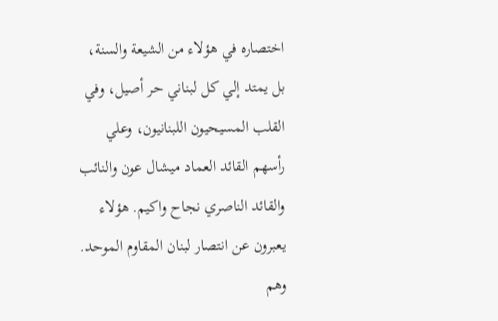اختصاره في هؤلاء من الشيعة والسنة، بل يمتد إلي كل لبناني حر أصيل، وفي القلب المسيحيون اللبنانيون، وعلي رأسهم القائد العماد ميشال عون والنائب والقائد الناصري نجاح واكيم. هؤلاء يعبرون عن انتصار لبنان المقاوم الموحد. وهم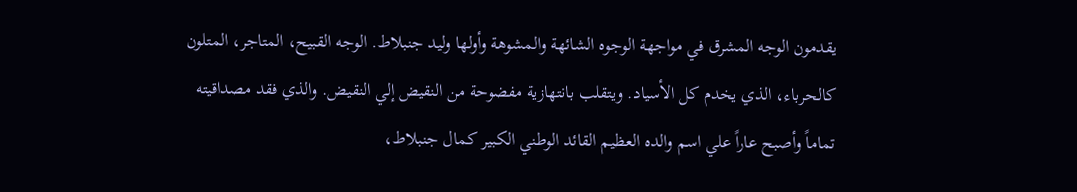يقدمون الوجه المشرق في مواجهة الوجوه الشائهة والمشوهة وأولها وليد جنبلاط. الوجه القبيح، المتاجر، المتلون كالحرباء، الذي يخدم كل الأسياد. ويتقلب بانتهازية مفضوحة من النقيض إلي النقيض. والذي فقد مصداقيته تماماً وأصبح عاراً علي اسم والده العظيم القائد الوطني الكبير كمال جنبلاط،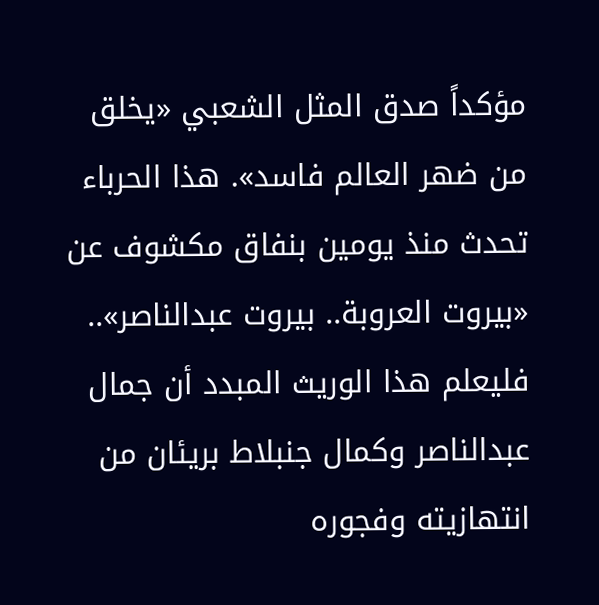مؤكداً صدق المثل الشعبي «يخلق من ضهر العالم فاسد». هذا الحرباء تحدث منذ يومين بنفاق مكشوف عن «بيروت العروبة.. بيروت عبدالناصر».. فليعلم هذا الوريث المبدد أن جمال عبدالناصر وكمال جنبلاط بريئان من انتهازيته وفجوره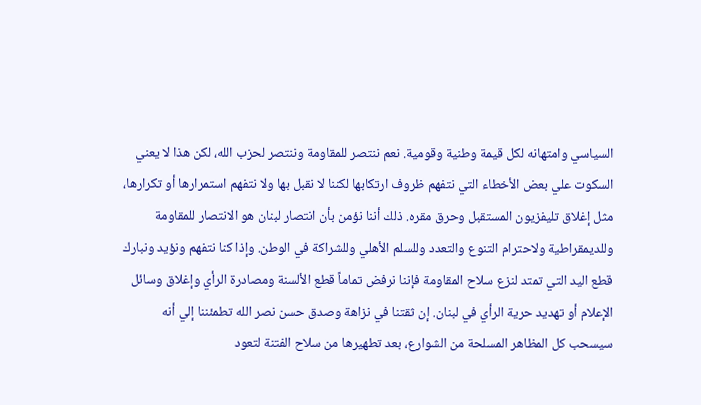السياسي وامتهانه لكل قيمة وطنية وقومية. نعم ننتصر للمقاومة وننتصر لحزب الله، لكن هذا لا يعني السكوت علي بعض الأخطاء التي نتفهم ظروف ارتكابها لكننا لا نقبل بها ولا نتفهم استمرارها أو تكرارها، مثل إغلاق تليفزيون المستقبل وحرق مقره. ذلك أننا نؤمن بأن انتصار لبنان هو الانتصار للمقاومة وللديمقراطية ولاحترام التنوع والتعدد وللسلم الأهلي وللشراكة في الوطن. وإذا كنا نتفهم ونؤيد ونبارك قطع اليد التي تمتد لنزع سلاح المقاومة فإننا نرفض تماماً قطع الألسنة ومصادرة الرأي وإغلاق وسائل الإعلام أو تهديد حرية الرأي في لبنان. إن ثقتنا في نزاهة وصدق حسن نصر الله تطمئننا إلي أنه سيسحب كل المظاهر المسلحة من الشوارع، بعد تطهيرها من سلاح الفتنة لتعود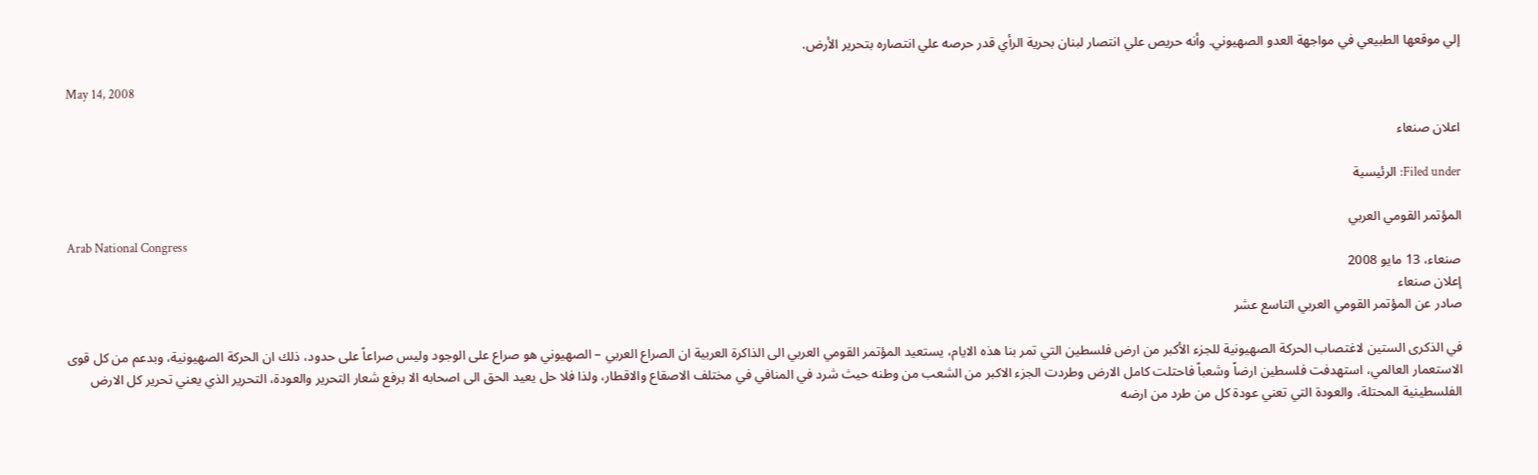إلي موقعها الطبيعي في مواجهة العدو الصهيوني. وأنه حريص علي انتصار لبنان بحرية الرأي قدر حرصه علي انتصاره بتحرير الأرض.

May 14, 2008

اعلان صنعاء

Filed under: الرئيسية

المؤتمر القومي العربي
Arab National Congress
صنعاء، 13 مايو 2008
إعلان صنعاء
صادر عن المؤتمر القومي العربي التاسع عشر

في الذكرى الستين لاغتصاب الحركة الصهيونية للجزء الأكبر من ارض فلسطين التي تمر بنا هذه الايام، يستعيد المؤتمر القومي العربي الى الذاكرة العربية ان الصراع العربي – الصهيوني هو صراع على الوجود وليس صراعاً على حدود، ذلك ان الحركة الصهيونية، وبدعم من كل قوى الاستعمار العالمي، استهدفت فلسطين ارضاً وشعباً فاحتلت كامل الارض وطردت الجزء الاكبر من الشعب من وطنه حيث شرد في المنافي في مختلف الاصقاع والاقطار، ولذا فلا حل يعيد الحق الى اصحابه الا برفع شعار التحرير والعودة، التحرير الذي يعني تحرير كل الارض الفلسطينية المحتلة، والعودة التي تعني عودة كل من طرد من ارضه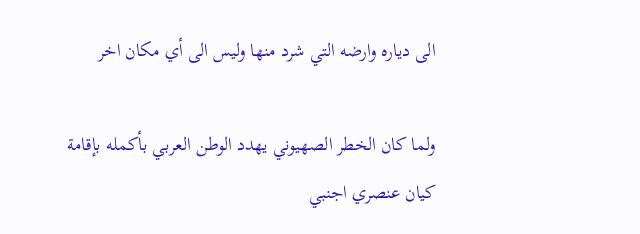الى دياره وارضه التي شرد منها وليس الى أي مكان اخر

ولما كان الخطر الصهيوني يهدد الوطن العربي بأكمله بإقامة كيان عنصري اجنبي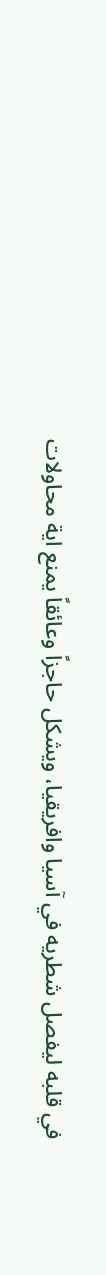في قلبه ليفصل شطريه في آسيا وافريقيا، ويشكل حاجزاً وعائقاً يمنع اية محاولات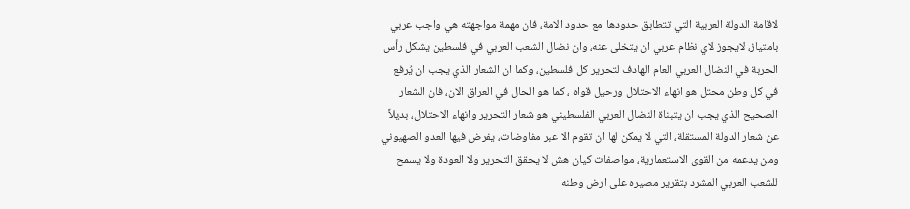لاقامة الدولة العربية التي تتطابق حدودها مع حدود الامة، فان مهمة مواجهته هي واجب عربي بامتياز، لايجوز لاي نظام عربي ان يتخلى عنه، وان نضال الشعب العربي في فلسطين يشكل رأس الحربة في النضال العربي العام الهادف لتحرير كل فلسطين، وكما ان الشعار الذي يجب ان يُرفع في كل وطن محتل هو انهاء الاحتلال ورحيل قواه ، كما هو الحال في العراق الان، فان الشعار الصحيح الذي يجب ان يتبناة النضال العربي الفلسطيني هو شعار التحرير وانهاء الاحتلال، بديلاً عن شعار الدولة المستقلة، التي لا يمكن لها ان تقوم الا عبر مفاوضات، يفرض فيها العدو الصهيوني ومن يدعمه من القوى الاستعمارية، مواصفات كيان هش لا يحقق التحرير ولا العودة ولا يسمح للشعب العربي المشرد بتقرير مصيره على ارض وطنه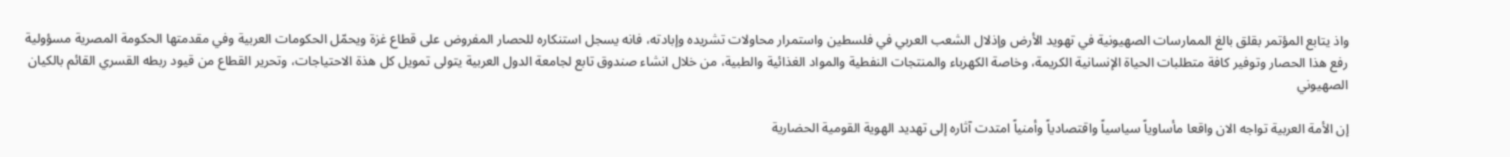واذ يتابع المؤتمر بقلق بالغ الممارسات الصهيونية في تهويد الأرض وإذلال الشعب العربي في فلسطين واستمرار محاولات تشريده وإبادته، فانه يسجل استنكاره للحصار المفروض على قطاع غزة ويحمّل الحكومات العربية وفي مقدمتها الحكومة المصرية مسؤولية رفع هذا الحصار وتوفير كافة متطلبات الحياة الإنسانية الكريمة، وخاصة الكهرباء والمنتجات النفطية والمواد الغذائية والطبية، من خلال انشاء صندوق تابع لجامعة الدول العربية يتولى تمويل كل هذة الاحتياجات، وتحرير القطاع من قيود ربطه القسري القائم بالكيان الصهيوني

إن الأمة العربية تواجه الان واقعا مأساوياً سياسياً واقتصادياً وأمنياً امتدت آثاره إلى تهديد الهوية القومية الحضارية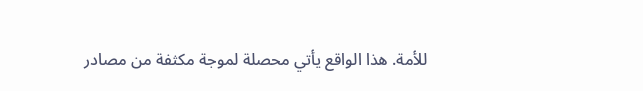للأمة. هذا الواقع يأتي محصلة لموجة مكثفة من مصادر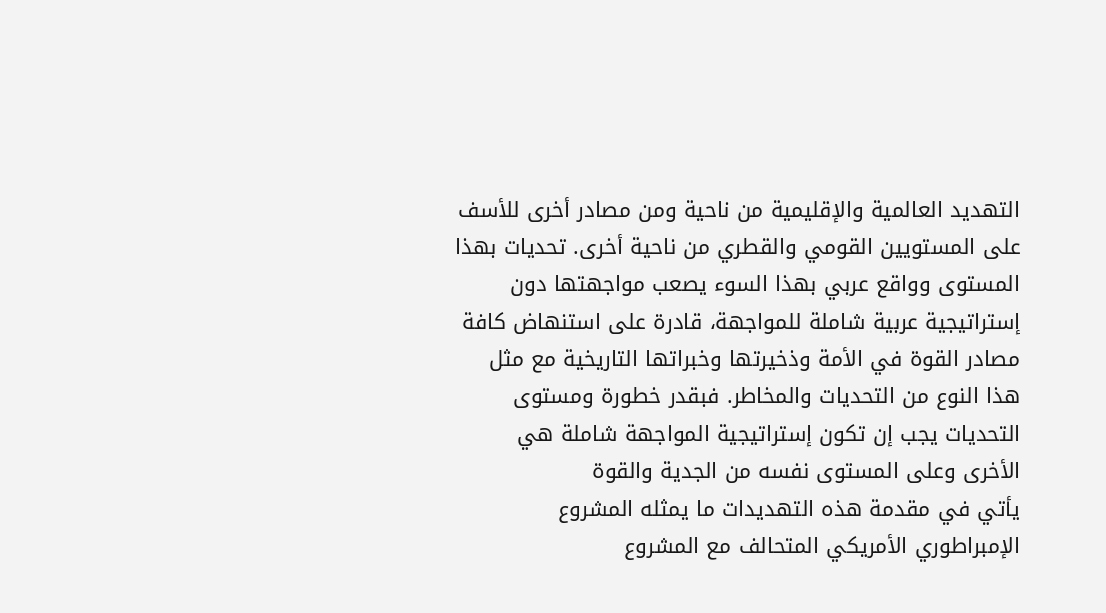التهديد العالمية والإقليمية من ناحية ومن مصادر أخرى للأسف على المستويين القومي والقطري من ناحية أخرى. تحديات بهذا المستوى وواقع عربي بهذا السوء يصعب مواجهتها دون إستراتيجية عربية شاملة للمواجهة، قادرة على استنهاض كافة مصادر القوة في الأمة وذخيرتها وخبراتها التاريخية مع مثل هذا النوع من التحديات والمخاطر. فبقدر خطورة ومستوى التحديات يجب إن تكون إستراتيجية المواجهة شاملة هي الأخرى وعلى المستوى نفسه من الجدية والقوة
يأتي في مقدمة هذه التهديدات ما يمثله المشروع الإمبراطوري الأمريكي المتحالف مع المشروع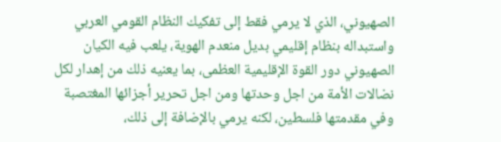الصهيوني، الذي لا يرمي فقط إلى تفكيك النظام القومي العربي واستبداله بنظام إقليمي بديل منعدم الهوية، يلعب فيه الكيان الصهيوني دور القوة الإقليمية العظمى، بما يعنيه ذلك من إهدار لكل نضالات الأمة من اجل وحدتها ومن اجل تحرير أجزائها المغتصبة وفي مقدمتها فلسطين، لكنه يرمي بالإضافة إلى ذلك،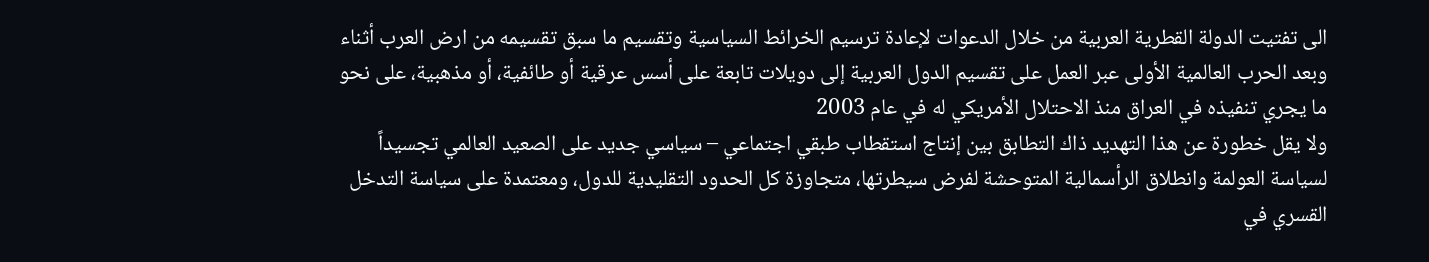الى تفتيت الدولة القطرية العربية من خلال الدعوات لإعادة ترسيم الخرائط السياسية وتقسيم ما سبق تقسيمه من ارض العرب أثناء وبعد الحرب العالمية الأولى عبر العمل على تقسيم الدول العربية إلى دويلات تابعة على أسس عرقية أو طائفية، أو مذهبية، على نحو ما يجري تنفيذه في العراق منذ الاحتلال الأمريكي له في عام 2003
ولا يقل خطورة عن هذا التهديد ذاك التطابق بين إنتاج استقطاب طبقي اجتماعي – سياسي جديد على الصعيد العالمي تجسيداً لسياسة العولمة وانطلاق الرأسمالية المتوحشة لفرض سيطرتها، متجاوزة كل الحدود التقليدية للدول، ومعتمدة على سياسة التدخل القسري في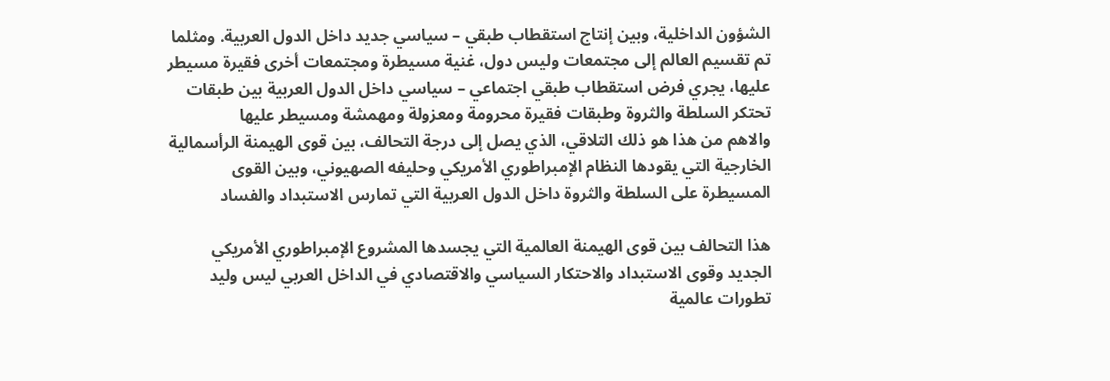الشؤون الداخلية، وبين إنتاج استقطاب طبقي – سياسي جديد داخل الدول العربية. ومثلما تم تقسيم العالم إلى مجتمعات وليس دول، غنية مسيطرة ومجتمعات أخرى فقيرة مسيطر عليها، يجري فرض استقطاب طبقي اجتماعي – سياسي داخل الدول العربية بين طبقات تحتكر السلطة والثروة وطبقات فقيرة محرومة ومعزولة ومهمشة ومسيطر عليها
والاهم من هذا هو ذلك التلاقي، الذي يصل إلى درجة التحالف، بين قوى الهيمنة الرأسمالية الخارجية التي يقودها النظام الإمبراطوري الأمريكي وحليفه الصهيوني، وبين القوى المسيطرة على السلطة والثروة داخل الدول العربية التي تمارس الاستبداد والفساد

هذا التحالف بين قوى الهيمنة العالمية التي يجسدها المشروع الإمبراطوري الأمريكي الجديد وقوى الاستبداد والاحتكار السياسي والاقتصادي في الداخل العربي ليس وليد تطورات عالمية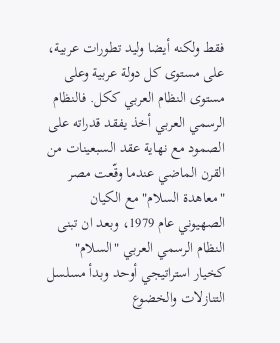فقط ولكنه أيضا وليد تطورات عربية، على مستوى كل دولة عربية وعلى مستوى النظام العربي ككل. فالنظام الرسمي العربي أخذ يفقد قدراته على الصمود مع نهاية عقد السبعينات من القرن الماضي عندما وقّعت مصر "معاهدة السلام" مع الكيان الصهيوني عام 1979، وبعد ان تبنى النظام الرسمي العربي "السلام" كخيار استراتيجي أوحد وبدأ مسلسل التنازلات والخضوع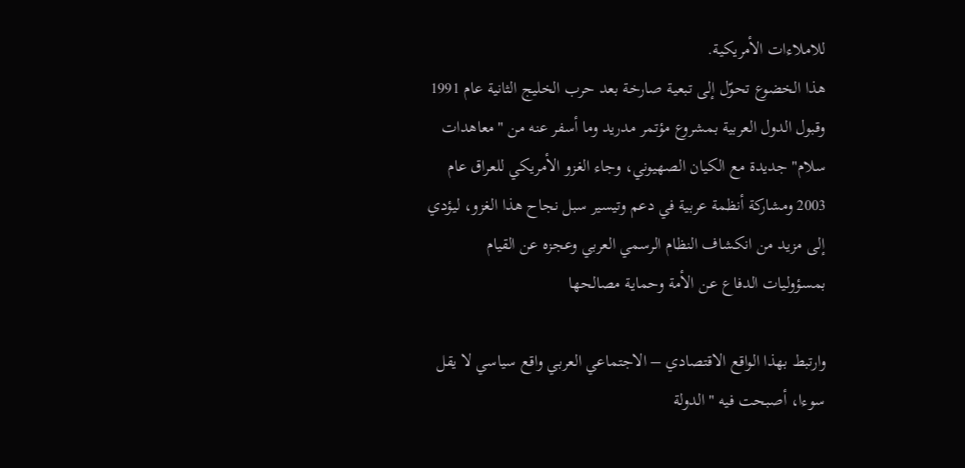للاملاءات الأمريكية.
هذا الخضوع تحوّل إلى تبعية صارخة بعد حرب الخليج الثانية عام 1991 وقبول الدول العربية بمشروع مؤتمر مدريد وما أسفر عنه من "معاهدات سلام" جديدة مع الكيان الصهيوني، وجاء الغزو الأمريكي للعراق عام 2003 ومشاركة أنظمة عربية في دعم وتيسير سبل نجاح هذا الغزو، ليؤدي إلى مزيد من انكشاف النظام الرسمي العربي وعجزه عن القيام بمسؤوليات الدفاع عن الأمة وحماية مصالحها

وارتبط بهذا الواقع الاقتصادي – الاجتماعي العربي واقع سياسي لا يقل سوءا، أصبحت فيه "الدولة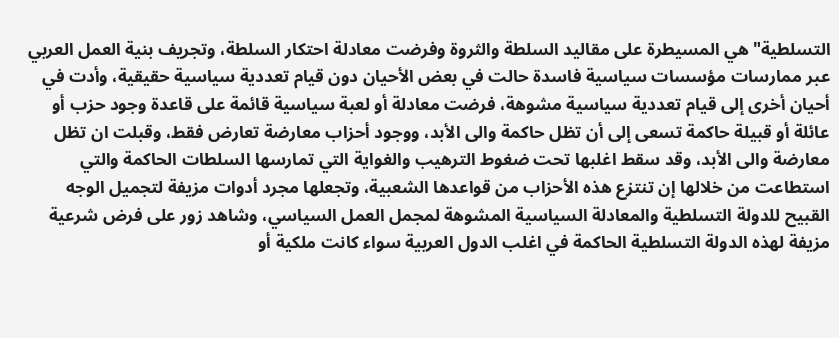التسلطية" هي المسيطرة على مقاليد السلطة والثروة وفرضت معادلة احتكار السلطة، وتجريف بنية العمل العربي عبر ممارسات مؤسسات سياسية فاسدة حالت في بعض الأحيان دون قيام تعددية سياسية حقيقية، وأدت في أحيان أخرى إلى قيام تعددية سياسية مشوهة، فرضت معادلة أو لعبة سياسية قائمة على قاعدة وجود حزب أو عائلة أو قبيلة حاكمة تسعى إلى أن تظل حاكمة والى الأبد، ووجود أحزاب معارضة تعارض فقط، وقبلت ان تظل معارضة والى الأبد، وقد سقط اغلبها تحت ضغوط الترهيب والغواية التي تمارسها السلطات الحاكمة والتي استطاعت من خلالها إن تنتزع هذه الأحزاب من قواعدها الشعبية، وتجعلها مجرد أدوات مزيفة لتجميل الوجه القبيح للدولة التسلطية والمعادلة السياسية المشوهة لمجمل العمل السياسي، وشاهد زور على فرض شرعية مزيفة لهذه الدولة التسلطية الحاكمة في اغلب الدول العربية سواء كانت ملكية أو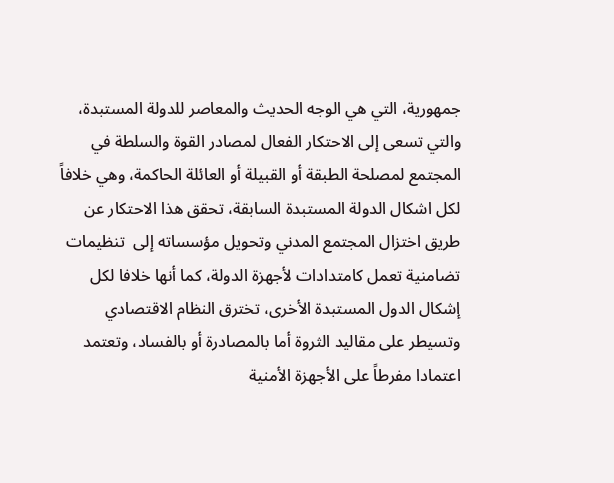جمهورية، التي هي الوجه الحديث والمعاصر للدولة المستبدة، والتي تسعى إلى الاحتكار الفعال لمصادر القوة والسلطة في المجتمع لمصلحة الطبقة أو القبيلة أو العائلة الحاكمة، وهي خلافاً لكل اشكال الدولة المستبدة السابقة، تحقق هذا الاحتكار عن طريق اختزال المجتمع المدني وتحويل مؤسساته إلى  تنظيمات تضامنية تعمل كامتدادات لأجهزة الدولة، كما أنها خلافا لكل إشكال الدول المستبدة الأخرى، تخترق النظام الاقتصادي وتسيطر على مقاليد الثروة أما بالمصادرة أو بالفساد، وتعتمد اعتمادا مفرطاً على الأجهزة الأمنية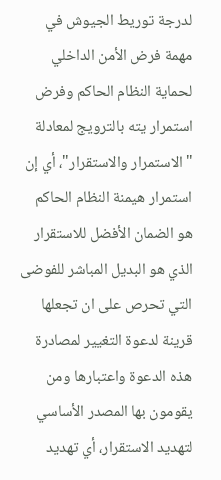لدرجة توريط الجيوش في مهمة فرض الأمن الداخلي لحماية النظام الحاكم وفرض استمرار يته بالترويج لمعادلة "الاستمرار والاستقرار"، أي إن استمرار هيمنة النظام الحاكم هو الضمان الأفضل للاستقرار الذي هو البديل المباشر للفوضى التي تحرص على ان تجعلها قرينة لدعوة التغيير لمصادرة هذه الدعوة واعتبارها ومن يقومون بها المصدر الأساسي لتهديد الاستقرار، أي تهديد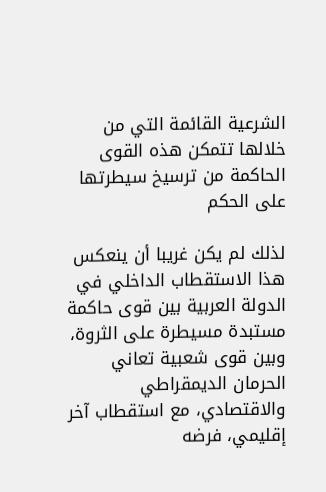الشرعية القائمة التي من خلالها تتمكن هذه القوى الحاكمة من ترسيخ سيطرتها على الحكم

لذلك لم يكن غريبا أن ينعكس هذا الاستقطاب الداخلي في الدولة العربية بين قوى حاكمة مستبدة مسيطرة على الثروة، وبين قوى شعبية تعاني الحرمان الديمقراطي والاقتصادي، مع استقطاب آخر إقليمي، فرضه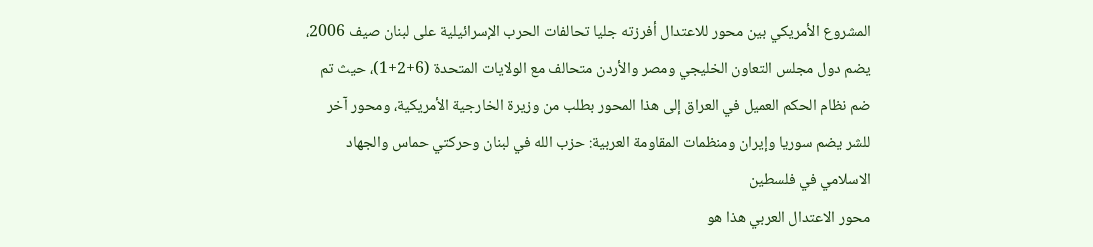المشروع الأمريكي بين محور للاعتدال أفرزته جليا تحالفات الحرب الإسرائيلية على لبنان صيف 2006، يضم دول مجلس التعاون الخليجي ومصر والأردن متحالف مع الولايات المتحدة (6+2+1)، حيث تم ضم نظام الحكم العميل في العراق إلى هذا المحور بطلب من وزيرة الخارجية الأمريكية، ومحور آخر للشر يضم سوريا وإيران ومنظمات المقاومة العربية: حزب الله في لبنان وحركتي حماس والجهاد الاسلامي في فلسطين
محور الاعتدال العربي هذا هو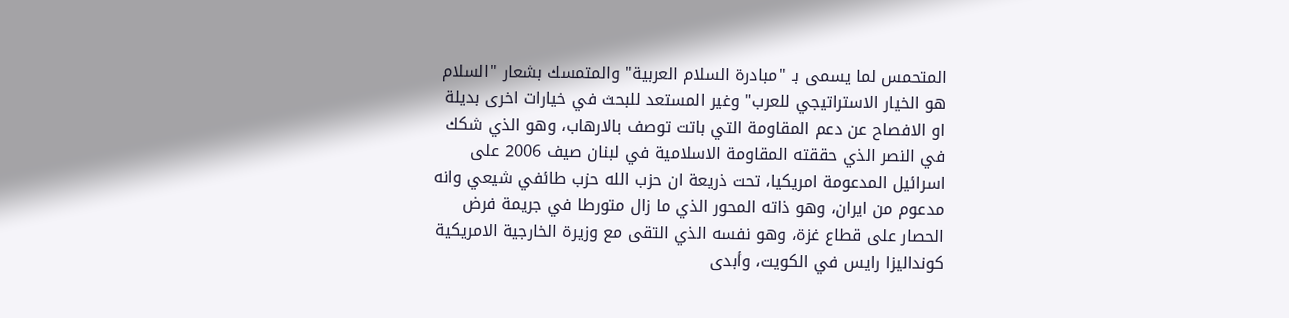المتحمس لما يسمى بـ "مبادرة السلام العربية" والمتمسك بشعار "السلام هو الخيار الاستراتيجي للعرب" وغير المستعد للبحث في خيارات اخرى بديلة او الافصاح عن دعم المقاومة التي باتت توصف بالارهاب، وهو الذي شكك في النصر الذي حققته المقاومة الاسلامية في لبنان صيف 2006 على اسرائيل المدعومة امريكيا، تحت ذريعة ان حزب الله حزب طائفي شيعي وانه مدعوم من ايران، وهو ذاته المحور الذي ما زال متورطا في جريمة فرض الحصار على قطاع غزة، وهو نفسه الذي التقى مع وزيرة الخارجية الامريكية كونداليزا رايس في الكويت، وأبدى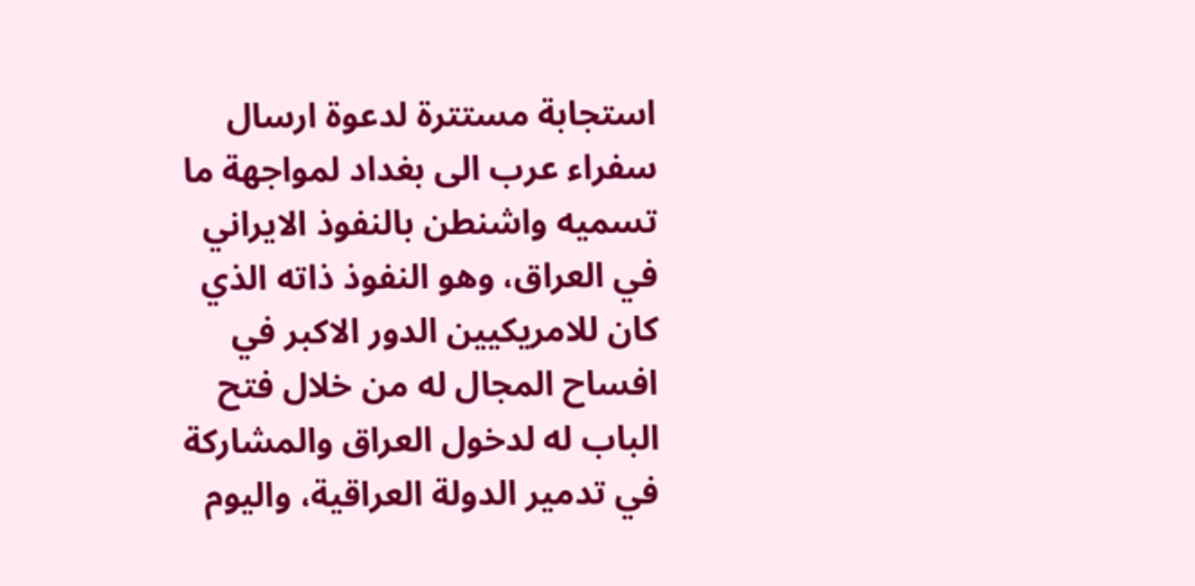استجابة مستترة لدعوة ارسال سفراء عرب الى بغداد لمواجهة ما تسميه واشنطن بالنفوذ الايراني في العراق، وهو النفوذ ذاته الذي كان للامريكيين الدور الاكبر في افساح المجال له من خلال فتح الباب له لدخول العراق والمشاركة في تدمير الدولة العراقية، واليوم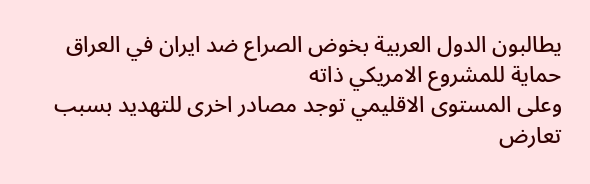يطالبون الدول العربية بخوض الصراع ضد ايران في العراق حماية للمشروع الامريكي ذاته
وعلى المستوى الاقليمي توجد مصادر اخرى للتهديد بسبب تعارض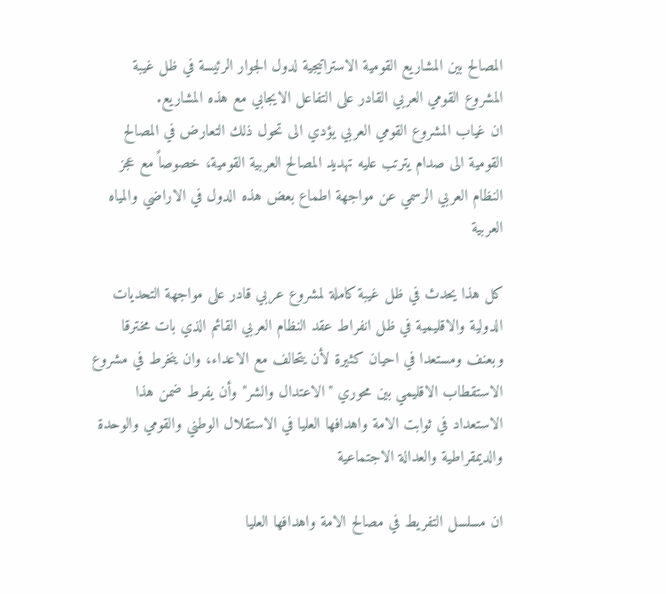المصالح بين المشاريع القومية الاستراتيجية لدول الجوار الرئيسة في ظل غيبة المشروع القومي العربي القادر على التفاعل الايجابي مع هذه المشاريع.
ان غياب المشروع القومي العربي يؤدي الى تحول ذلك التعارض في المصالح القومية الى صدام يترتب عليه تهديد المصالح العربية القومية، خصوصاً مع عجز النظام العربي الرسمي عن مواجهة اطماع بعض هذه الدول في الاراضي والمياه العربية

كل هذا يحدث في ظل غيبة كاملة لمشروع عربي قادر على مواجهة التحديات الدولية والاقليمية في ظل انفراط عقد النظام العربي القائم الذي بات مخترقا وبعنف ومستعدا في احيان كثيرة لأن يتحالف مع الاعداء، وان ينخرط في مشروع الاستقطاب الاقليمي بين محوري "الاعتدال والشر" وأن يفرط ضمن هذا الاستعداد في ثوابت الامة واهدافها العليا في الاستقلال الوطني والقومي والوحدة والديمقراطية والعدالة الاجتماعية

ان مسلسل التفريط في مصالح الامة واهدافها العليا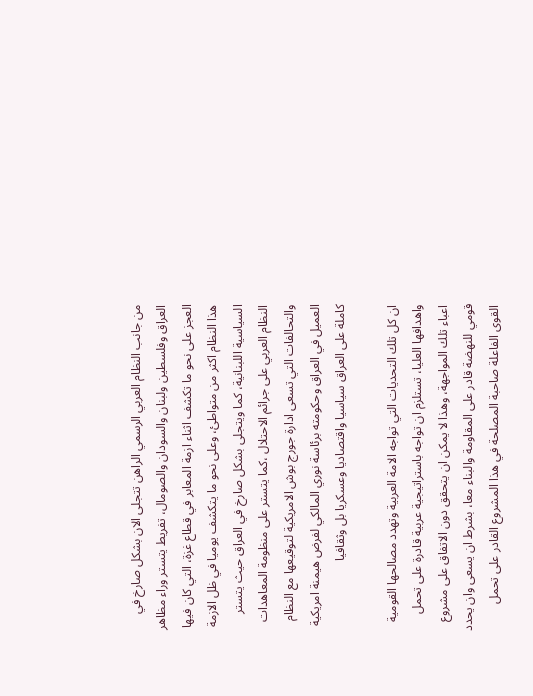من جانب النظام العربي الرسمي الراهن تتجلى الان بشكل صارخ في العراق وفلسطين ولبنان والسودان والصومال، تفريط يتستر وراء مظاهر العجز على نحو ما تكشف اثناء ازمة المعابر في قطاع غزة، التي كان فيها هذا النظام اكثر من متواطئ، وعلى نحو ما يتكشف يوميا في ظل الازمة السياسية اللبنانية، كما ويتجلى بشكل صارخ في العراق حيث يتستر النظام العربي على جرائم الاحتلال ،كما يتستر على منظومة المعاهدات والتحالفات التي تسعى ادارة جورج بوش الامريكية لتوقيعها مع النظام العميل في العراق وحكومته برئاسة نوري المالكي لفرض هيمنة امريكية كاملة على العراق سياسيا واقتصاديا وعسكريا بل وثقافيا

ان كل تلك التحديات التي تواجه الامة العربية وتهدد مصالحها القومية واهدافها العليا، تستلزم ان تواجه باستراتيجية عربية قادرة على تحمل اعباء تلك المواجهة، وهذا لا يمكن ان يتحقق دون الاتفاق على مشروع قومي للنهضة قادر على المقاومة والبناء معا، بشرط ان يسعى وان يحدد القوى الفاعلة صاحبة المصلحة في هذا المشروع القادر على تحمل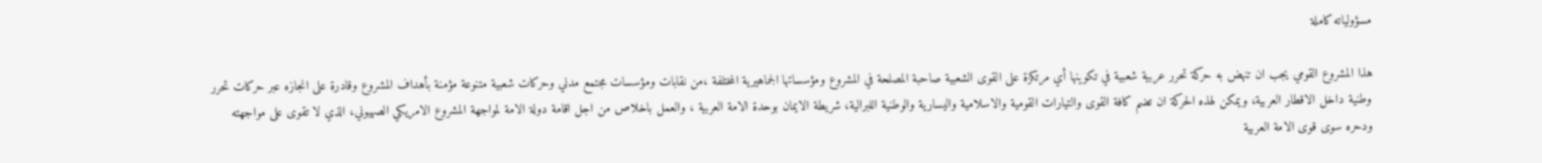مسؤولياته كاملة

هذا المشروع القومي يجب ان تنهض به حركة تحرر عربية شعبية في تكوينها أي مرتكزة على القوى الشعبية صاحبة المصلحة في المشروع ومؤسساتها الجماهيرية المختلفة ،من نقابات ومؤسسات مجتمع مدني وحركات شعبية متنوعة مؤمنة بأهداف المشروع وقادرة على انجازه عبر حركات تحرر وطنية داخل الاقطار العربية، ويمكن لهذه الحركة ان تضم كافة القوى والتيارات القومية والاسلامية واليسارية والوطنية اللبرالية، شريطة الايمان بوحدة الامة العربية ، والعمل باخلاص من اجل اقامة دولة الامة لمواجهة المشروع الامريكي الصهيوني، الذي لا تقوى على مواجهته ودحره سوى قوى الامة العربية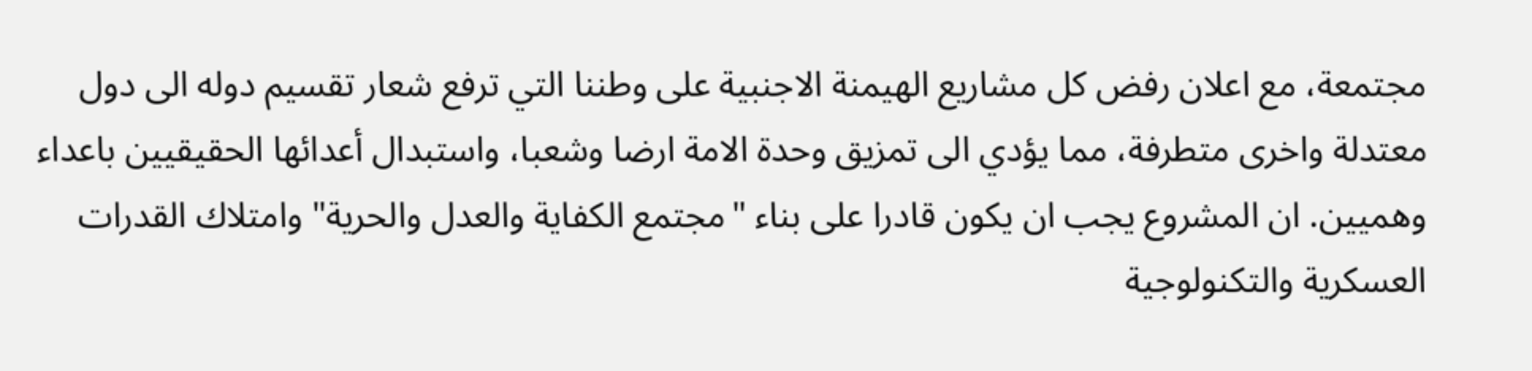مجتمعة، مع اعلان رفض كل مشاريع الهيمنة الاجنبية على وطننا التي ترفع شعار تقسيم دوله الى دول معتدلة واخرى متطرفة، مما يؤدي الى تمزيق وحدة الامة ارضا وشعبا، واستبدال أعدائها الحقيقيين باعداء وهميين. ان المشروع يجب ان يكون قادرا على بناء "مجتمع الكفاية والعدل والحرية" وامتلاك القدرات العسكرية والتكنولوجية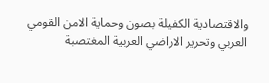والاقتصادية الكفيلة بصون وحماية الامن القومي العربي وتحرير الاراضي العربية المغتصبة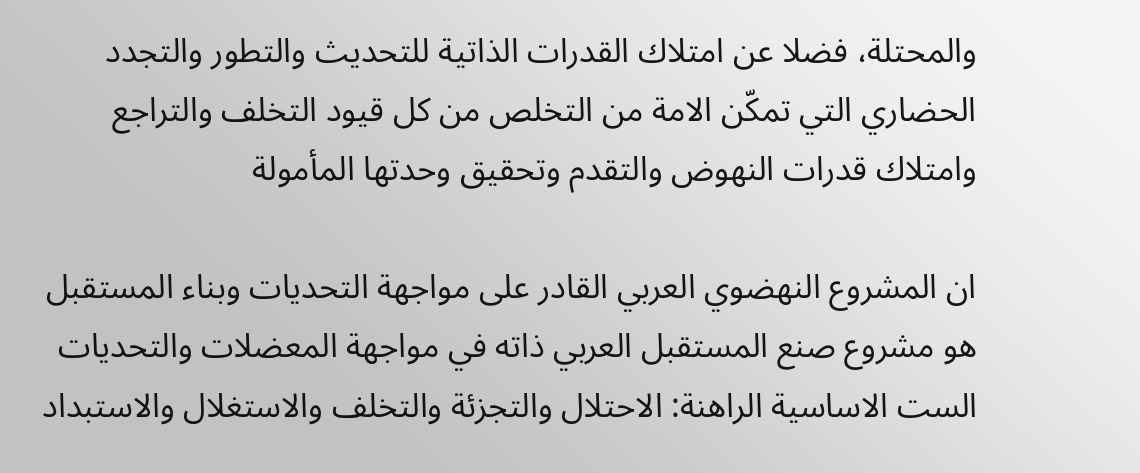والمحتلة، فضلا عن امتلاك القدرات الذاتية للتحديث والتطور والتجدد الحضاري التي تمكّن الامة من التخلص من كل قيود التخلف والتراجع وامتلاك قدرات النهوض والتقدم وتحقيق وحدتها المأمولة

ان المشروع النهضوي العربي القادر على مواجهة التحديات وبناء المستقبل هو مشروع صنع المستقبل العربي ذاته في مواجهة المعضلات والتحديات الست الاساسية الراهنة: الاحتلال والتجزئة والتخلف والاستغلال والاستبداد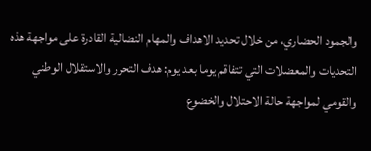والجمود الحضاري، من خلال تحديد الاهداف والمهام النضالية القادرة على مواجهة هذه التحديات والمعضلات التي تتفاقم يوما بعد يوم: هدف التحرر والاستقلال الوطني والقومي لمواجهة حالة الاحتلال والخضوع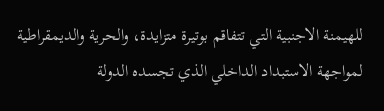للهيمنة الاجنبية التي تتفاقم بوتيرة متزايدة، والحرية والديمقراطية لمواجهة الاستبداد الداخلي الذي تجسده الدولة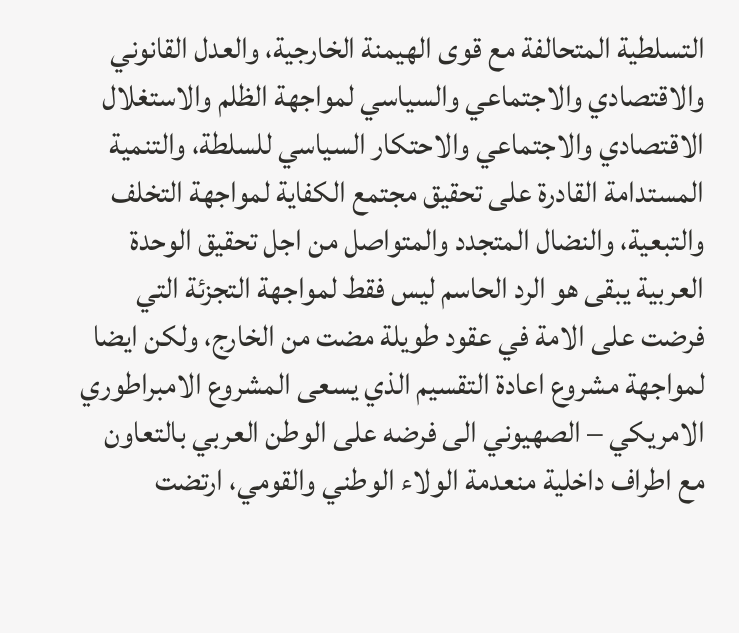التسلطية المتحالفة مع قوى الهيمنة الخارجية، والعدل القانوني والاقتصادي والاجتماعي والسياسي لمواجهة الظلم والاستغلال الاقتصادي والاجتماعي والاحتكار السياسي للسلطة، والتنمية المستدامة القادرة على تحقيق مجتمع الكفاية لمواجهة التخلف والتبعية، والنضال المتجدد والمتواصل من اجل تحقيق الوحدة العربية يبقى هو الرد الحاسم ليس فقط لمواجهة التجزئة التي فرضت على الامة في عقود طويلة مضت من الخارج، ولكن ايضا لمواجهة مشروع اعادة التقسيم الذي يسعى المشروع الامبراطوري الامريكي – الصهيوني الى فرضه على الوطن العربي بالتعاون مع اطراف داخلية منعدمة الولاء الوطني والقومي، ارتضت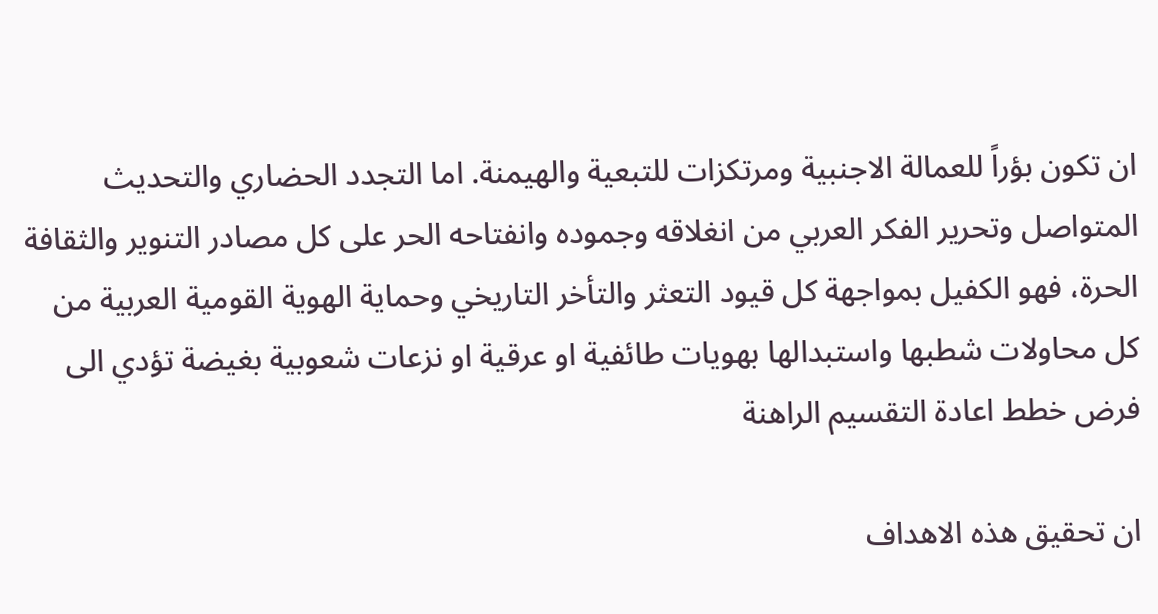ان تكون بؤراً للعمالة الاجنبية ومرتكزات للتبعية والهيمنة. اما التجدد الحضاري والتحديث المتواصل وتحرير الفكر العربي من انغلاقه وجموده وانفتاحه الحر على كل مصادر التنوير والثقافة الحرة، فهو الكفيل بمواجهة كل قيود التعثر والتأخر التاريخي وحماية الهوية القومية العربية من كل محاولات شطبها واستبدالها بهويات طائفية او عرقية او نزعات شعوبية بغيضة تؤدي الى فرض خطط اعادة التقسيم الراهنة

ان تحقيق هذه الاهداف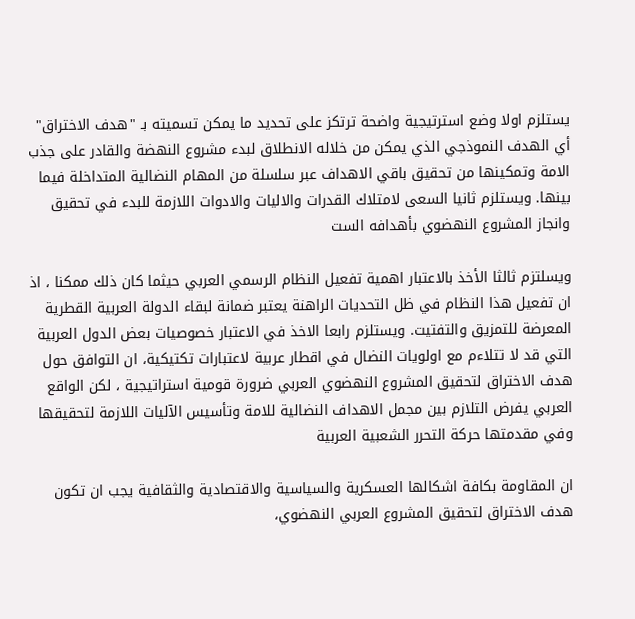يستلزم اولا وضع استرتيجية واضحة ترتكز على تحديد ما يمكن تسميته بـ "هدف الاختراق" أي الهدف النموذجي الذي يمكن من خلاله الانطلاق لبدء مشروع النهضة والقادر على جذب الامة وتمكينها من تحقيق باقي الاهداف عبر سلسلة من المهام النضالية المتداخلة فيما بينها. ويستلزم ثانيا السعى لامتلاك القدرات والاليات والادوات اللازمة للبدء في تحقيق وانجاز المشروع النهضوي بأهدافه الست

ويسلتزم ثالثا الأخذ بالاعتبار اهمية تفعيل النظام الرسمي العربي حيثما كان ذلك ممكنا ، اذ ان تفعيل هذا النظام في ظل التحديات الراهنة يعتبر ضمانة لبقاء الدولة العربية القطرية المعرضة للتمزيق والتفتيت. ويستلزم رابعا الاخذ في الاعتبار خصوصيات بعض الدول العربية التي قد لا تتلاءم مع اولويات النضال في اقطار عربية لاعتبارات تكتيكية، ان التوافق حول هدف الاختراق لتحقيق المشروع النهضوي العربي ضرورة قومية استراتيجية ، لكن الواقع العربي يفرض التلازم بين مجمل الاهداف النضالية للامة وتأسيس الآليات اللازمة لتحقيقها وفي مقدمتها حركة التحرر الشعبية العربية

ان المقاومة بكافة اشكالها العسكرية والسياسية والاقتصادية والثقافية يجب ان تكون هدف الاختراق لتحقيق المشروع العربي النهضوي،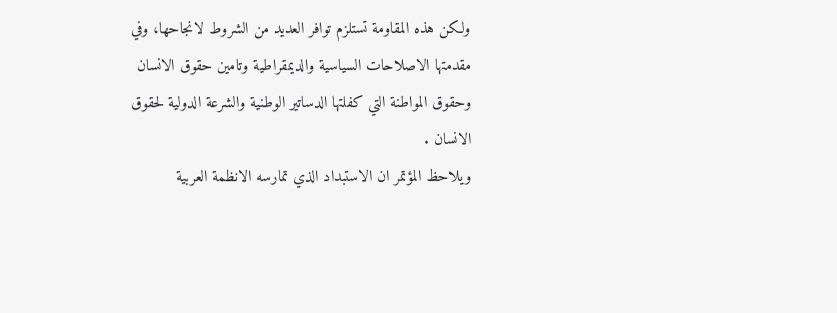ولكن هذه المقاومة تستلزم توافر العديد من الشروط لانجاحها، وفي مقدمتها الاصلاحات السياسية والديمقراطية وتامين حقوق الانسان وحقوق المواطنة التي كفلتها الدساتير الوطنية والشرعة الدولية لحقوق الانسان .
ويلاحظ المؤتمر ان الاستبداد الذي تمارسه الانظمة العربية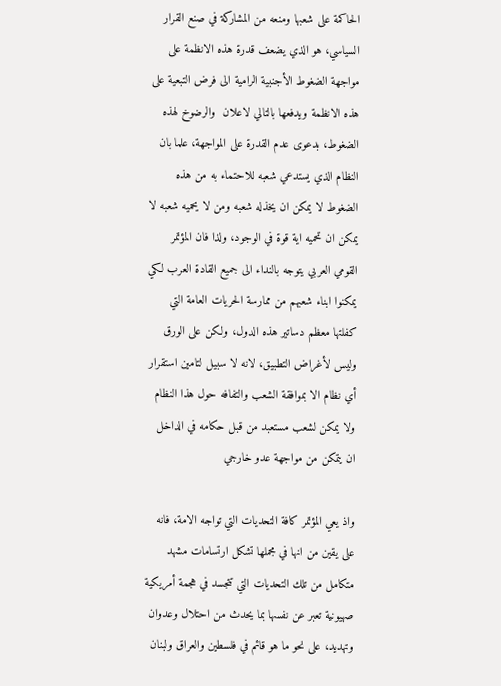الحاكمة على شعبها ومنعه من المشاركة في صنع القرار السياسي، هو الذي يضعف قدرة هذه الانظمة على مواجهة الضغوط الأجنبية الرامية الى فرض التبعية على هذه الانظمة ويدفعها بالتالي لاعلان  والرضوخ لهذه الضغوط، بدعوى عدم القدرة على المواجهة، علما بان النظام الذي يستدعي شعبه للاحتماء به من هذه الضغوط لا يمكن ان يخذله شعبه ومن لا يحميه شعبه لا يمكن ان تحميه اية قوة في الوجود، ولذا فان المؤتمر القومي العربي يتوجه بالنداء الى جميع القادة العرب لكي يمكنوا ابناء شعبهم من ممارسة الحريات العامة التي كفلتها معظم دساتير هذه الدول، ولكن على الورق وليس لأغراض التطبيق، لانه لا سبيل لتامين استقرار أي نظام الا بموافقة الشعب والتفافه حول هذا النظام ولا يمكن لشعب مستعبد من قبل حكامه في الداخل ان يتمكن من مواجهة عدو خارجي

واذ يعي المؤتمر كافة التحديات التي تواجه الامة، فانه على يقين من انها في مجملها تشكل ارتسامات مشهد متكامل من تلك التحديات التي تتجسد في هجمة أمريكية صهيونية تعبر عن نفسها بما يحدث من احتلال وعدوان وتهديد، على نحو ما هو قائم في فلسطين والعراق ولبنان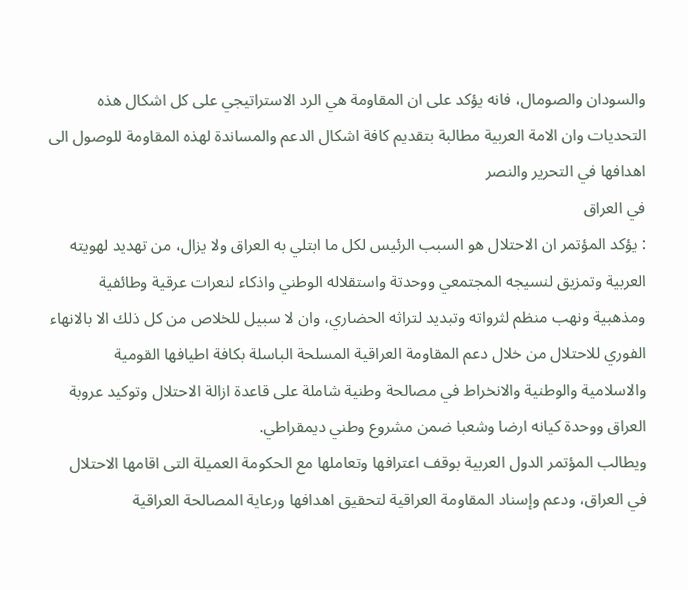والسودان والصومال، فانه يؤكد على ان المقاومة هي الرد الاستراتيجي على كل اشكال هذه التحديات وان الامة العربية مطالبة بتقديم كافة اشكال الدعم والمساندة لهذه المقاومة للوصول الى اهدافها في التحرير والنصر
في العراق
: يؤكد المؤتمر ان الاحتلال هو السبب الرئيس لكل ما ابتلي به العراق ولا يزال، من تهديد لهويته العربية وتمزيق لنسيجه المجتمعي ووحدتة واستقلاله الوطني واذكاء لنعرات عرقية وطائفية ومذهبية ونهب منظم لثرواته وتبديد لتراثه الحضاري، وان لا سبيل للخلاص من كل ذلك الا بالانهاء الفوري للاحتلال من خلال دعم المقاومة العراقية المسلحة الباسلة بكافة اطيافها القومية والاسلامية والوطنية والانخراط في مصالحة وطنية شاملة على قاعدة ازالة الاحتلال وتوكيد عروبة العراق ووحدة كيانه ارضا وشعبا ضمن مشروع وطني ديمقراطي.
ويطالب المؤتمر الدول العربية بوقف اعترافها وتعاملها مع الحكومة العميلة التى اقامها الاحتلال في العراق، ودعم وإسناد المقاومة العراقية لتحقيق اهدافها ورعاية المصالحة العراقية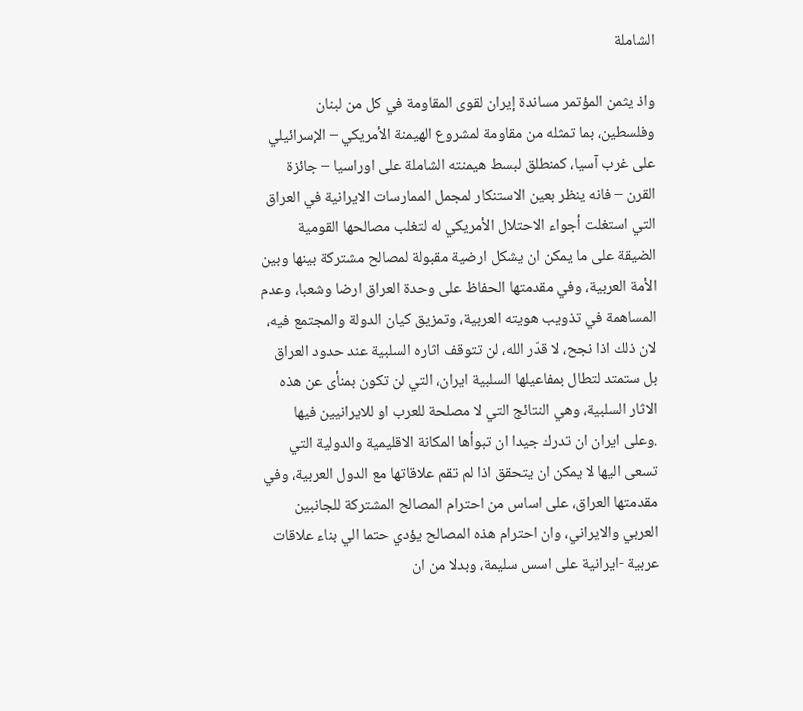الشاملة

واذ يثمن المؤتمر مساندة إيران لقوى المقاومة في كل من لبنان وفلسطين، بما تمثله من مقاومة لمشروع الهيمنة الأمريكي – الإسرائيلي على غرب آسيا، كمنطلق لبسط هيمنته الشاملة على اوراسيا – جائزة القرن – فانه ينظر بعين الاستنكار لمجمل الممارسات الايرانية في العراق التي استغلت أجواء الاحتلال الأمريكي له لتغلب مصالحها القومية الضيقة على ما يمكن ان يشكل ارضية مقبولة لمصالح مشتركة بينها وبين الأمة العربية، وفي مقدمتها الحفاظ على وحدة العراق ارضا وشعبا، وعدم المساهمة في تذويب هويته العربية، وتمزيق كيان الدولة والمجتمع فيه، لان ذلك اذا نجح، لا قدّر الله، لن تتوقف اثاره السلبية عند حدود العراق بل ستمتد لتطال بمفاعيلها السلبية ايران، التي لن تكون بمنأى عن هذه الاثار السلبية، وهي النتائج التي لا مصلحة للعرب او للايرانيين فيها .وعلى ايران ان تدرك جيدا ان تبوأها المكانة الاقليمية والدولية التي تسعى اليها لا يمكن ان يتحقق اذا لم تقم علاقاتها مع الدول العربية، وفي مقدمتها العراق، على اساس من احترام المصالح المشتركة للجانبين العربي والايراني، وان احترام هذه المصالح يؤدي حتما الي بناء علاقات عربية -ايرانية على اسس سليمة، وبدلا من ان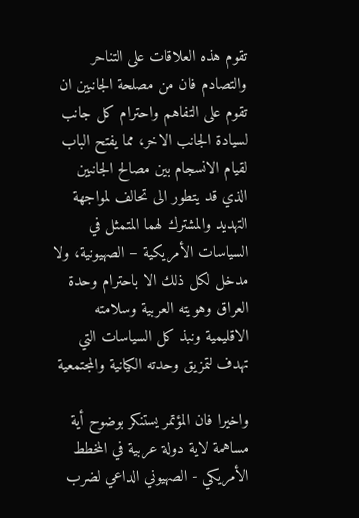تقوم هذه العلاقات على التناحر والتصادم فان من مصلحة الجانبين ان تقوم على التفاهم واحترام كل جانب لسيادة الجانب الاخر، مما يفتح الباب لقيام الانسجام بين مصالح الجانبين الذي قد يتطور الى تحالف لمواجهة التهديد والمشترك لهما المتمثل في السياسات الأمريكية – الصهيونية، ولا مدخل لكل ذلك الا باحترام وحدة العراق وهويته العربية وسلامته الاقليمية ونبذ كل السياسات التي تهدف لتمزيق وحدته الكيانية والمجتمعية

واخيرا فان المؤتمر يستنكر بوضوح أية مساهمة لاية دولة عربية في المخطط الأمريكي - الصهيوني الداعي لضرب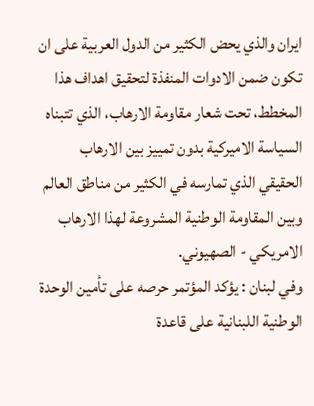ايران والذي يحض الكثير من الدول العربية على ان تكون ضمن الادوات المنفذة لتحقيق اهداف هذا المخطط، تحت شعار مقاومة الارهاب، الذي تتبناه السياسة الاميركية بدون تمييز بين الارهاب الحقيقي الذي تمارسه في الكثير من مناطق العالم وبين المقاومة الوطنية المشروعة لهذا الارهاب الامريكي - الصهيوني.
وفي لبنان : يؤكد المؤتمر حرصه على تأمين الوحدة الوطنية اللبنانية على قاعدة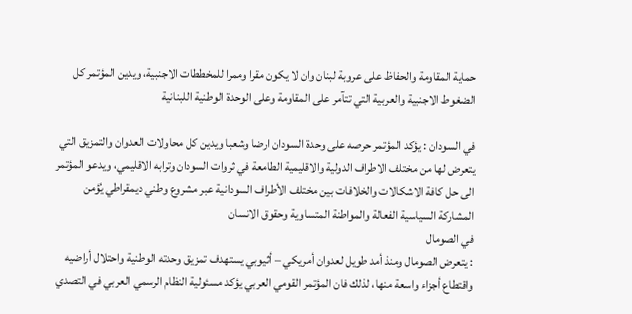حماية المقاومة والحفاظ على عروبة لبنان وان لا يكون مقرا وممرا للمخططات الاجنبية، ويدين المؤتمر كل الضغوط الاجنبية والعربية التي تتآمر على المقاومة وعلى الوحدة الوطنية اللبنانية

في السودان : يؤكد المؤتمر حرصه على وحدة السودان ارضا وشعبا ويدين كل محاولات العدوان والتمزيق التي يتعرض لها من مختلف الاطراف الدولية والاقليمية الطامعة في ثروات السودان وترابه الاقليمي، ويدعو المؤتمر الى حل كافة الاشكالات والخلافات بين مختلف الأطراف السودانية عبر مشروع وطني ديمقراطي يُؤمن المشاركة السياسية الفعالة والمواطنة المتساوية وحقوق الانسان
في الصومال
: يتعرض الصومال ومنذ أمد طويل لعدوان أمريكي – أثيوبي يستهدف تمزيق وحدته الوطنية واحتلال أراضيه واقتطاع أجزاء واسعة منها، لذلك فان المؤتمر القومي العربي يؤكد مسئولية النظام الرسمي العربي في التصدي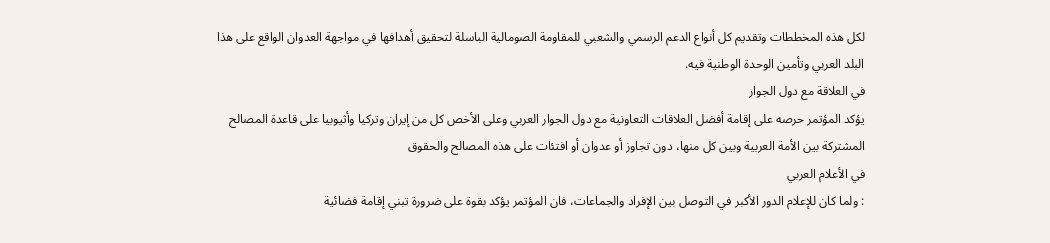لكل هذه المخططات وتقديم كل أنواع الدعم الرسمي والشعبي للمقاومة الصومالية الباسلة لتحقيق أهدافها في مواجهة العدوان الواقع على هذا البلد العربي وتأمين الوحدة الوطنية فيه.
في العلاقة مع دول الجوار
يؤكد المؤتمر حرصه على إقامة أفضل العلاقات التعاونية مع دول الجوار العربي وعلى الأخص كل من إيران وتركيا وأثيوبيا على قاعدة المصالح المشتركة بين الأمة العربية وبين كل منها، دون تجاوز أو عدوان أو افتئات على هذه المصالح والحقوق
في الأعلام العربي
: ولما كان للإعلام الدور الأكبر في التوصل بين الإفراد والجماعات، فان المؤتمر يؤكد بقوة على ضرورة تبني إقامة فضائية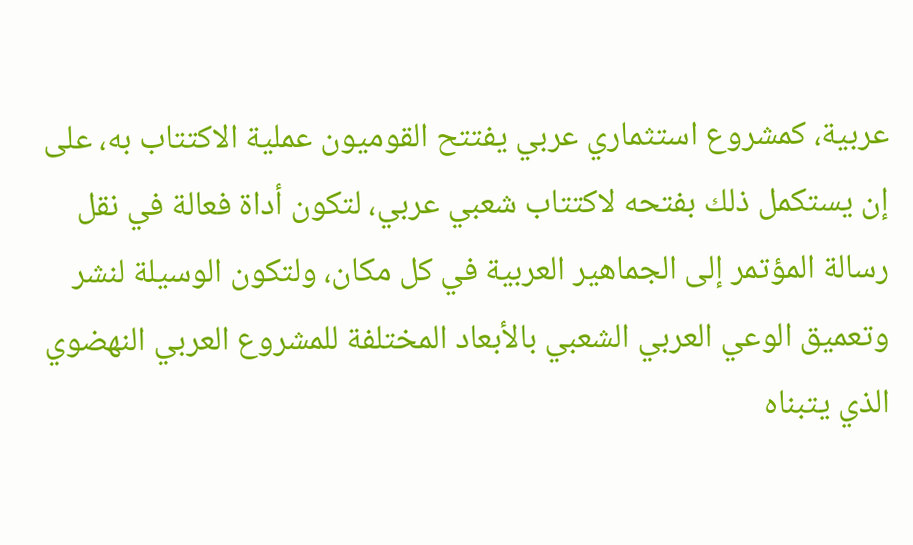عربية، كمشروع استثماري عربي يفتتح القوميون عملية الاكتتاب به، على إن يستكمل ذلك بفتحه لاكتتاب شعبي عربي، لتكون أداة فعالة في نقل رسالة المؤتمر إلى الجماهير العربية في كل مكان، ولتكون الوسيلة لنشر وتعميق الوعي العربي الشعبي بالأبعاد المختلفة للمشروع العربي النهضوي الذي يتبناه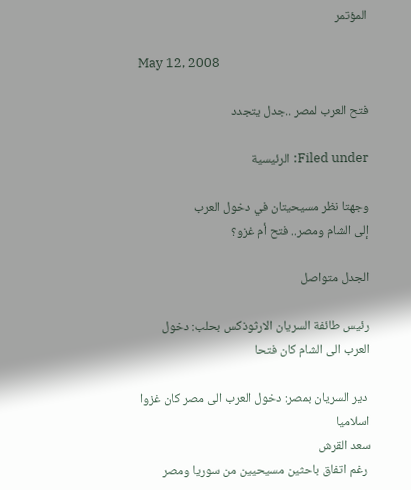المؤتمر

May 12, 2008

فتح العرب لمصر ..جدل يتجدد

Filed under: الرئيسية

وجهتا نظر مسيحيتان في دخول العرب
إلى الشام ومصر.. فتح أم غزو؟

الجدل متواصل

رئيس طائفة السريان الارثوذكس بحلب: دخول العرب الى الشام كان فتحا

 دير السريان بمصر: دخول العرب الى مصر كان غزوا اسلاميا
سعد القرش
 رغم اتفاق باحثين مسيحيين من سوريا ومصر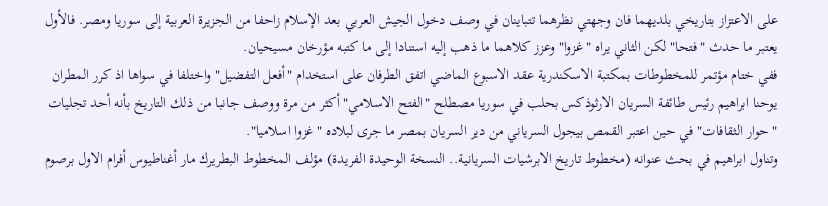على الاعتزاز بتاريخي بلديهما فان وجهتي نظرهما تتباينان في وصف دخول الجيش العربي بعد الإسلام زاحفا من الجزيرة العربية إلى سوريا ومصر. فالأول يعتبر ما حدث "فتحا" لكن الثاني يراه "غزوا" وعزز كلاهما ما ذهب إليه استنادا إلى ما كتبه مؤرخان مسيحيان.
ففي ختام مؤتمر للمخطوطات بمكتبة الاسكندرية عقد الاسبوع الماضي اتفق الطرفان على استخدام "أفعل التفضيل" واختلفا في سواها اذ كرر المطران يوحنا ابراهيم رئيس طائفة السريان الارثوذكس بحلب في سوريا مصطلح "الفتح الاسلامي" أكثر من مرة ووصف جانبا من ذلك التاريخ بأنه أحد تجليات "حوار الثقافات" في حين اعتبر القمص بيجول السرياني من دير السريان بمصر ما جرى لبلاده "غزوا اسلاميا".
وتناول ابراهيم في بحث عنوانه (مخطوط تاريخ الابرشيات السريانية.. النسخة الوحيدة الفريدة) مؤلف المخطوط البطريرك مار أغناطيوس أفرام الاول برصوم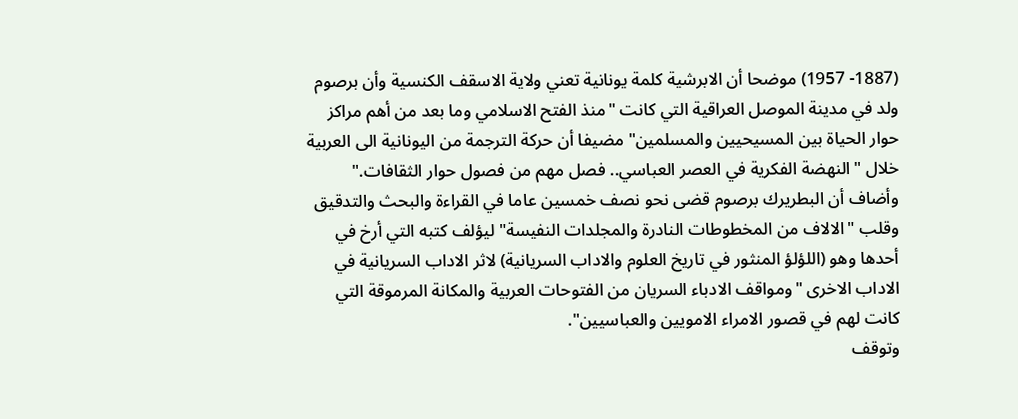(1887- 1957) موضحا أن الابرشية كلمة يونانية تعني ولاية الاسقف الكنسية وأن برصوم ولد في مدينة الموصل العراقية التي كانت "منذ الفتح الاسلامي وما بعد من أهم مراكز حوار الحياة بين المسيحيين والمسلمين" مضيفا أن حركة الترجمة من اليونانية الى العربية خلال "النهضة الفكرية في العصر العباسي.. فصل مهم من فصول حوار الثقافات."
وأضاف أن البطريرك برصوم قضى نحو نصف خمسين عاما في القراءة والبحث والتدقيق وقلب "الالاف من المخطوطات النادرة والمجلدات النفيسة" ليؤلف كتبه التي أرخ في أحدها وهو (اللؤلؤ المنثور في تاريخ العلوم والاداب السريانية) لاثر الاداب السريانية في الاداب الاخرى "ومواقف الادباء السريان من الفتوحات العربية والمكانة المرموقة التي كانت لهم في قصور الامراء الامويين والعباسيين".
وتوقف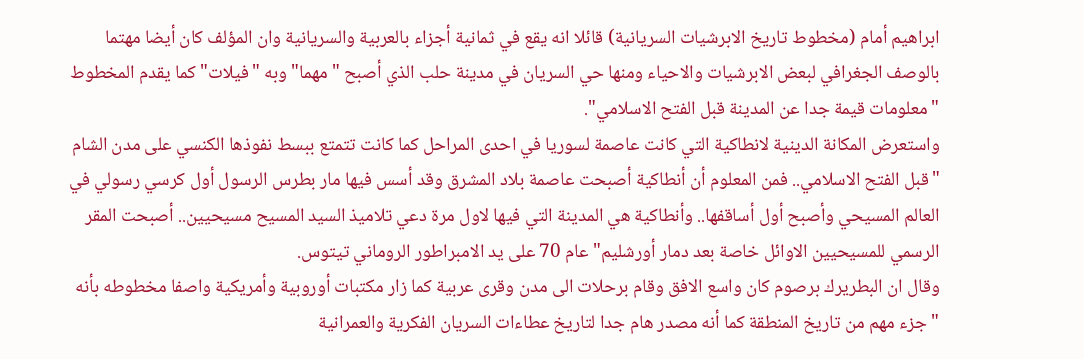ابراهيم أمام (مخطوط تاريخ الابرشيات السريانية) قائلا انه يقع في ثمانية أجزاء بالعربية والسريانية وان المؤلف كان أيضا مهتما بالوصف الجغرافي لبعض الابرشيات والاحياء ومنها حي السريان في مدينة حلب الذي أصبح "مهما" وبه "فيلات" كما يقدم المخطوط "معلومات قيمة جدا عن المدينة قبل الفتح الاسلامي".
واستعرض المكانة الدينية لانطاكية التي كانت عاصمة لسوريا في احدى المراحل كما كانت تتمتع ببسط نفوذها الكنسي على مدن الشام "قبل الفتح الاسلامي.. فمن المعلوم أن أنطاكية أصبحت عاصمة بلاد المشرق وقد أسس فيها مار بطرس الرسول أول كرسي رسولي في العالم المسيحي وأصبح أول أساقفها.. وأنطاكية هي المدينة التي فيها لاول مرة دعي تلاميذ السيد المسيح مسيحيين.. أصبحت المقر الرسمي للمسيحيين الاوائل خاصة بعد دمار أورشليم" عام 70 على يد الامبراطور الروماني تيتوس.
وقال ان البطريرك برصوم كان واسع الافق وقام برحلات الى مدن وقرى عربية كما زار مكتبات أوروبية وأمريكية واصفا مخطوطه بأنه "جزء مهم من تاريخ المنطقة كما أنه مصدر هام جدا لتاريخ عطاءات السريان الفكرية والعمرانية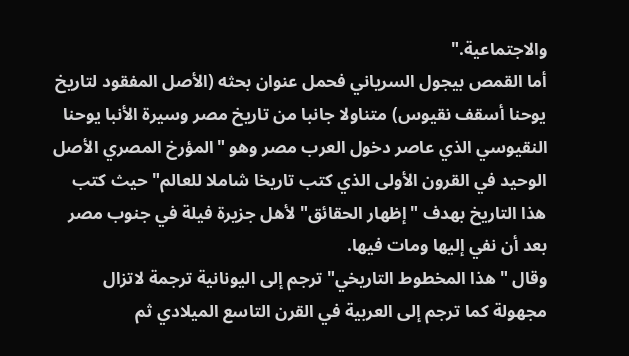والاجتماعية."
أما القمص بيجول السرياني فحمل عنوان بحثه (الأصل المفقود لتاريخ يوحنا أسقف نقيوس) متناولا جانبا من تاريخ مصر وسيرة الأنبا يوحنا النقيوسي الذي عاصر دخول العرب مصر وهو "المؤرخ المصري الأصل الوحيد في القرون الأولى الذي كتب تاريخا شاملا للعالم" حيث كتب هذا التاريخ بهدف "إظهار الحقائق" لأهل جزيرة فيلة في جنوب مصر بعد أن نفي إليها ومات فيها.
وقال "هذا المخطوط التاريخي" ترجم إلى اليونانية ترجمة لاتزال مجهولة كما ترجم إلى العربية في القرن التاسع الميلادي ثم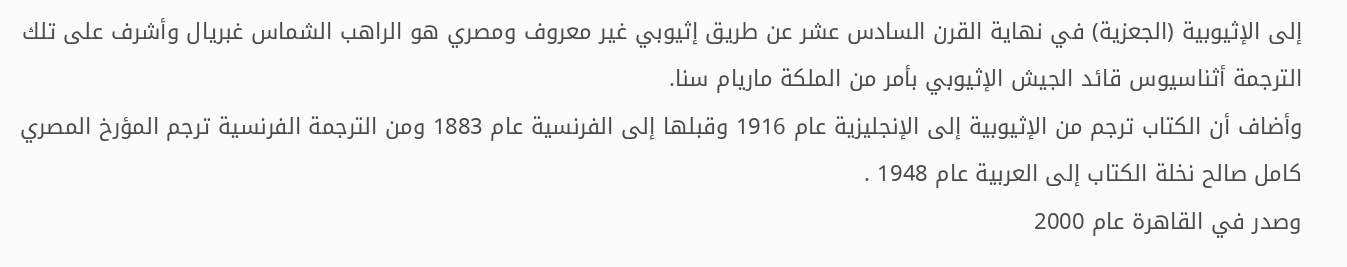إلى الإثيوبية (الجعزية) في نهاية القرن السادس عشر عن طريق إثيوبي غير معروف ومصري هو الراهب الشماس غبريال وأشرف على تلك الترجمة أثناسيوس قائد الجيش الإثيوبي بأمر من الملكة ماريام سنا.
وأضاف أن الكتاب ترجم من الإثيوبية إلى الإنجليزية عام 1916 وقبلها إلى الفرنسية عام 1883 ومن الترجمة الفرنسية ترجم المؤرخ المصري كامل صالح نخلة الكتاب إلى العربية عام 1948 .
وصدر في القاهرة عام 2000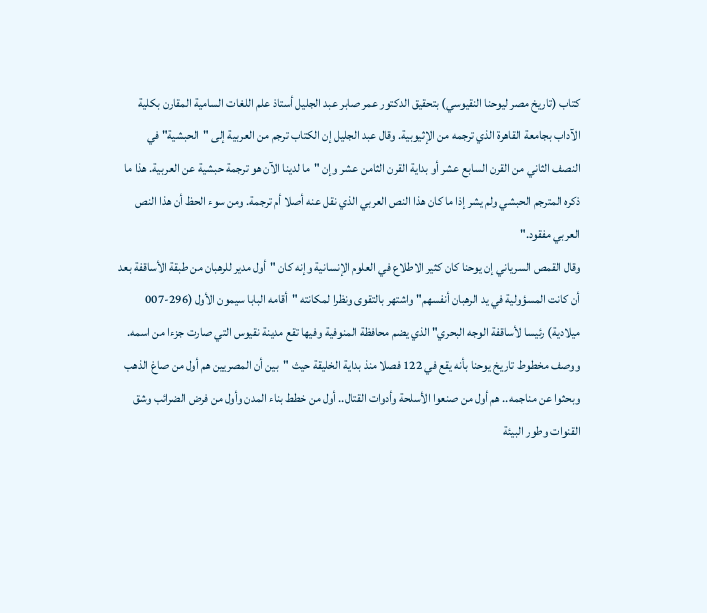كتاب (تاريخ مصر ليوحنا النقيوسي) بتحقيق الدكتور عمر صابر عبد الجليل أستاذ علم اللغات السامية المقارن بكلية الآداب بجامعة القاهرة الذي ترجمه من الإثيوبية. وقال عبد الجليل إن الكتاب ترجم من العربية إلى "الحبشية" في النصف الثاني من القرن السابع عشر أو بداية القرن الثامن عشر وإن "ما لدينا الآن هو ترجمة حبشية عن العربية. هذا ما ذكره المترجم الحبشي ولم يشر إذا ما كان هذا النص العربي الذي نقل عنه أصلا أم ترجمة. ومن سوء الحظ أن هذا النص العربي مفقود."
وقال القمص السرياني إن يوحنا كان كثير الاطلاع في العلوم الإنسانية وإنه كان "أول مدير للرهبان من طبقة الأساقفة بعد أن كانت المسؤولية في يد الرهبان أنفسهم" واشتهر بالتقوى ونظرا لمكانته "أقامه البابا سيمون الأول (296-007 ميلادية) رئيسا لأساقفة الوجه البحري" الذي يضم محافظة المنوفية وفيها تقع مدينة نقيوس التي صارت جزءا من اسمه.
ووصف مخطوط تاريخ يوحنا بأنه يقع في 122 فصلا منذ بداية الخليقة حيث "بين أن المصريين هم أول من صاغ الذهب وبحثوا عن مناجمه.. هم أول من صنعوا الأسلحة وأدوات القتال.. أول من خطط بناء المدن وأول من فرض الضرائب وشق القنوات وطور البيئة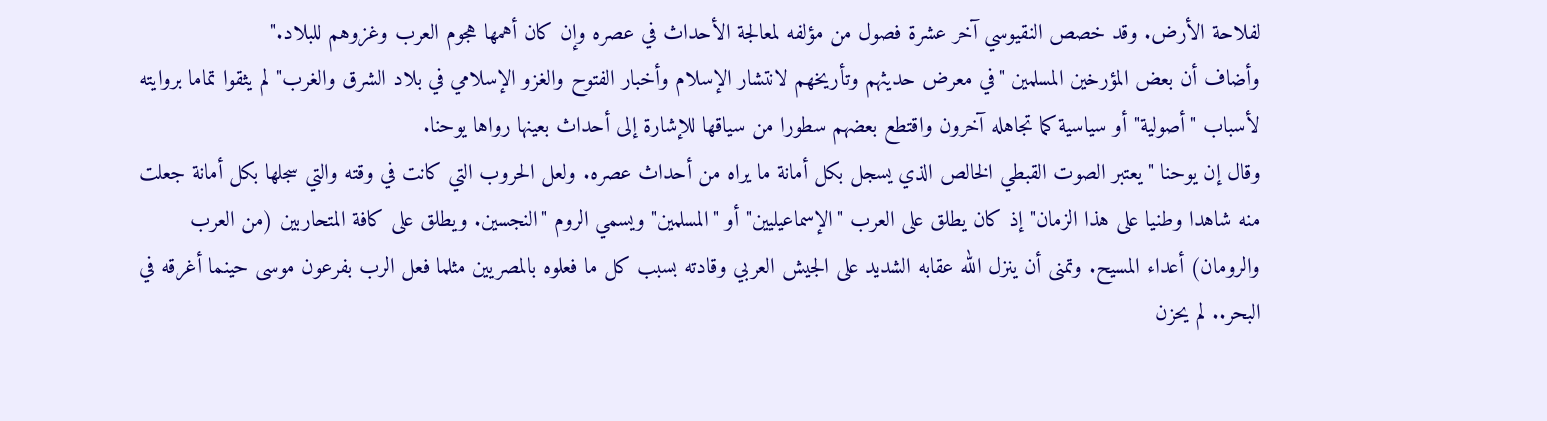لفلاحة الأرض. وقد خصص النقيوسي آخر عشرة فصول من مؤلفه لمعالجة الأحداث في عصره وإن كان أهمها هجوم العرب وغزوهم للبلاد."
وأضاف أن بعض المؤرخين المسلمين "في معرض حديثهم وتأريخهم لانتشار الإسلام وأخبار الفتوح والغزو الإسلامي في بلاد الشرق والغرب" لم يثقوا تماما بروايته لأسباب "أصولية" أو سياسية كما تجاهله آخرون واقتطع بعضهم سطورا من سياقها للإشارة إلى أحداث بعينها رواها يوحنا.
وقال إن يوحنا "يعتبر الصوت القبطي الخالص الذي يسجل بكل أمانة ما يراه من أحداث عصره. ولعل الحروب التي كانت في وقته والتي سجلها بكل أمانة جعلت منه شاهدا وطنيا على هذا الزمان" إذ كان يطلق على العرب "الإسماعيليين" أو "المسلمين" ويسمي الروم "النجسين. ويطلق على كافة المتحاربين (من العرب والرومان) أعداء المسيح. وتمنى أن ينزل الله عقابه الشديد على الجيش العربي وقادته بسبب كل ما فعلوه بالمصريين مثلما فعل الرب بفرعون موسى حينما أغرقه في البحر.. لم يحزن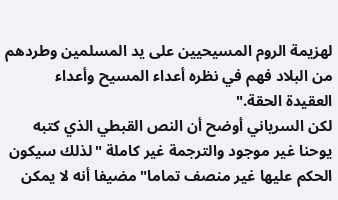لهزيمة الروم المسيحيين على يد المسلمين وطردهم من البلاد فهم في نظره أعداء المسيح وأعداء العقيدة الحقة."
لكن السرياني أوضح أن النص القبطي الذي كتبه يوحنا غير موجود والترجمة غير كاملة "لذلك سيكون الحكم عليها غير منصف تماما" مضيفا أنه لا يمكن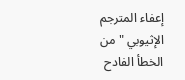إعفاء المترجم الإثيوبي "من الخطأ الفادح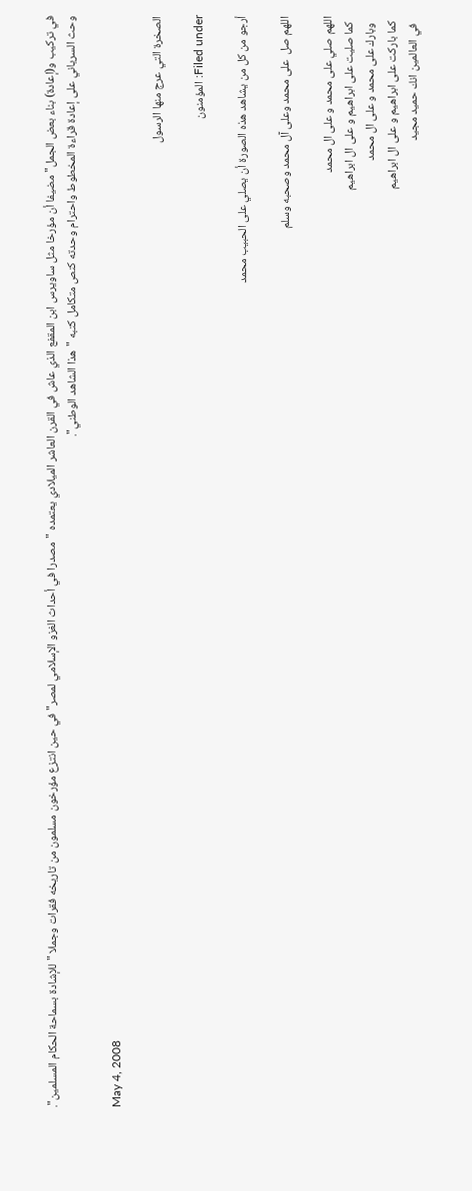في تركيب و(إعادة) بناء بعض الجمل" مضيفا أن مؤرخا مثل ساويرس ابن المقفع الذي عاش في القرن العاشر الميلادي يعتمده "مصدرا في أحداث الغزو الإسلامي لمصر" في حين انتزع مؤرخون مسلمون من تاريخه فقرات وجملا "للإشادة بسماحة الحكام المسلمين".
وحث السرياني على إعادة قراءة المخطوط واحترام وحدته كنص متكامل كتبه "هذا الشاهد الوطني".

May 4, 2008

الصخرة التي عرج منها الرسول

Filed under: المؤمنون

أرجو من كل من يشاهد هذه الصورة أن يصلي على الحبيب محمد

اللهم صل  على محمد وعلى آل محمد وصحبه وسلم

اللهم صلي على محمد و على ال محمد
  كما صليت على ابراهيم و على ال ابراهيم
   وبارك على محمد و على ال محمد
  كما باركت على ابراهيم و على ال ابراهيم
   في العالمين انك حميد مجيد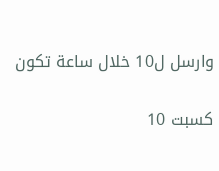وارسل ل10 خلال ساعة تكون

كسبت 10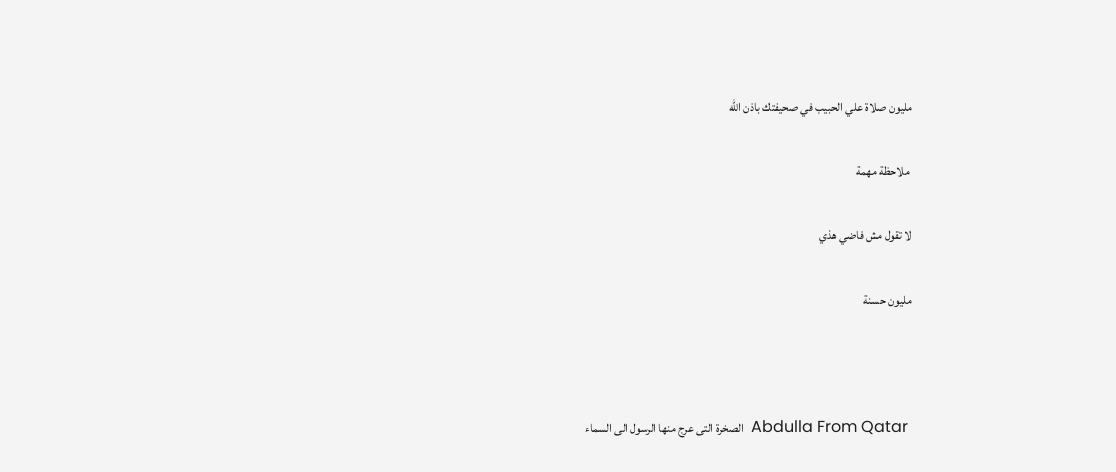مليون صلاة علي الحبيب في صحيفتك باذن الله

 ملاحظة مهمة

لا تقول مش فاضي هذي

مليون حسنة



 Abdulla From Qatar  الصخرة التى عرج منها الرسول الى السماء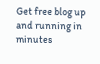Get free blog up and running in minutes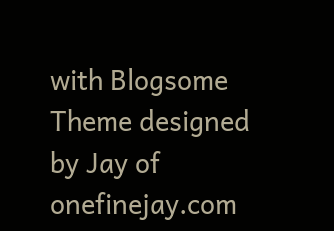with Blogsome
Theme designed by Jay of onefinejay.com